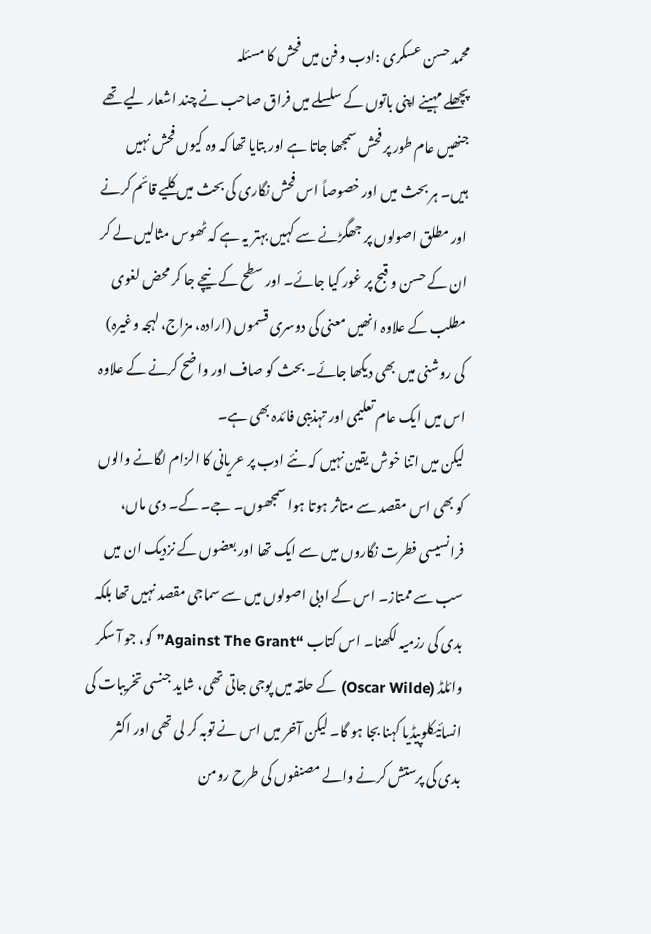محمد حسن عسکری :ادب و فن میں فحش کا مسئلہ
پچھلے مہینے اپنی باتوں کے سلسلے میں فراق صاحب نے چند اشعار لیے تھے جنھیں عام طور پر فحش سمجھا جاتا ہے اور بتایا تھا کہ وہ کیوں فحش نہیں ہیں۔ ہر بحث میں اور خصوصاً اس فحش نگاری کی بحث میں کلیے قائم کرنے اور مطلق اصولوں پر جھگڑنے سے کہیں بہتر یہ ہے کہ ٹھوس مثالیں لے کر ان کے حسن و قبح پر غور کیا جائے۔ اور سطح کے نیچے جا کر محض لغوی مطلب کے علاوہ انھیں معنی کی دوسری قسموں (ارادہ، مزاج، لہجہ وغیرہ) کی روشنی میں بھی دیکھا جائے۔ بحث کو صاف اور واضح کرنے کے علاوہ اس میں ایک عام تعلیمی اور تہذیبی فائدہ بھی ہے۔
لیکن میں اتنا خوش یقین نہیں کہ نئے ادب پر عریانی کا الزام لگانے والوں کو بھی اس مقصد سے متاثر ہوتا ہوا سمجھوں۔ جے۔ کے۔ دی ماں، فرانسیسی فطرت نگاروں میں سے ایک تھا اور بعضوں کے نزدیک ان میں سب سے ممتاز۔ اس کے ادبی اصولوں میں سے سماجی مقصد نہیں تھا بلکہ بدی کی رزمیہ لکھنا۔ اس کتاب “Against The Grant” کو، جو آ سکر وائلڈ (Oscar Wilde) کے حلقہ میں پوجی جاتی تھی، شاید جنسی تخریبات کی انسائیکلوپیڈیا کہنا بجا ہو گا۔ لیکن آخر میں اس نے توبہ کر لی تھی اور اکثر بدی کی پرستش کرنے والے مصنفوں کی طرح رومن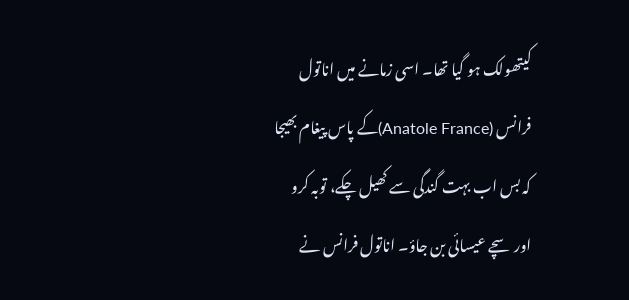کیتھولک ہو گیا تھا۔ اسی زمانے میں اناتول فرانس (Anatole France)کے پاس پیغام بھیجا کہ بس اب بہت گندگی سے کھیل چکے، توبہ کرو اور سچے عیسائی بن جاؤ۔ اناتول فرانس نے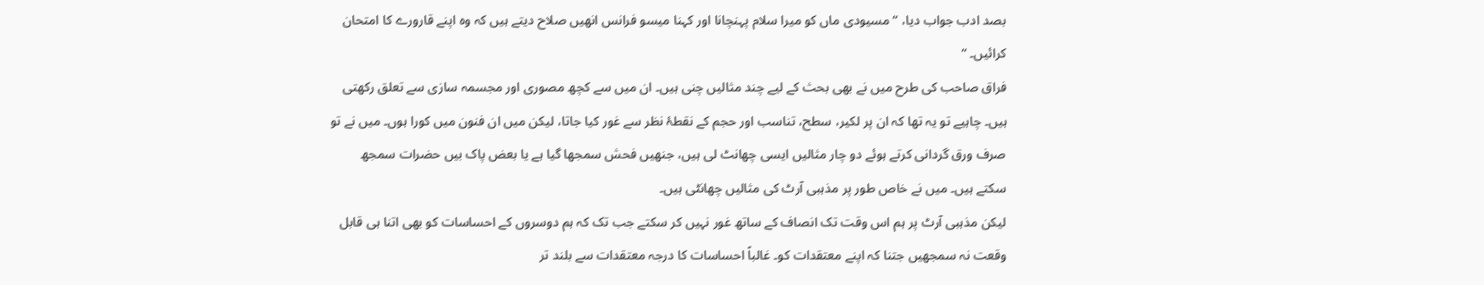بصد ادب جواب دیا، “مسیودی ماں کو میرا سلام پہنچانا اور کہنا میسو فرانس انھیں صلاح دیتے ہیں کہ وہ اپنے قارورے کا امتحان کرائیں۔ “
فراق صاحب کی طرح میں نے بھی بحث کے لیے چند مثالیں چنی ہیں۔ ان میں سے کچھ مصوری اور مجسمہ سازی سے تعلق رکھتی ہیں۔ چاہیے تو یہ تھا کہ ان پر لکیر، سطح، تناسب اور حجم کے نقطۂ نظر سے غور کیا جاتا، لیکن میں ان فنون میں کورا ہوں۔ میں نے تو صرف ورق گردانی کرتے ہوئے دو چار مثالیں ایسی چھانٹ لی ہیں، جنھیں فحش سمجھا گیا ہے یا بعض پاک بیں حضرات سمجھ سکتے ہیں۔ میں نے خاص طور پر مذہبی آرٹ کی مثالیں چھانٹی ہیں۔
لیکن مذہبی آرٹ پر ہم اس وقت تک انصاف کے ساتھ غور نہیں کر سکتے جب تک کہ ہم دوسروں کے احساسات کو بھی اتنا ہی قابل وقعت نہ سمجھیں جتنا کہ اپنے معتقدات کو۔ غالباً احساسات کا درجہ معتقدات سے بلند تر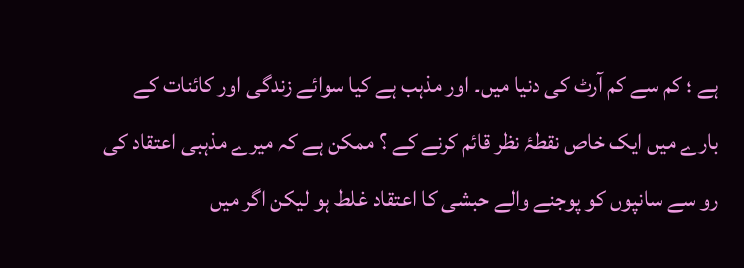ہے ؛ کم سے کم آرٹ کی دنیا میں۔ اور مذہب ہے کیا سوائے زندگی اور کائنات کے بارے میں ایک خاص نقطۂ نظر قائم کرنے کے ؟ ممکن ہے کہ میرے مذہبی اعتقاد کی رو سے سانپوں کو پوجنے والے حبشی کا اعتقاد غلط ہو لیکن اگر میں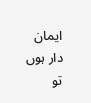ایمان دار ہوں تو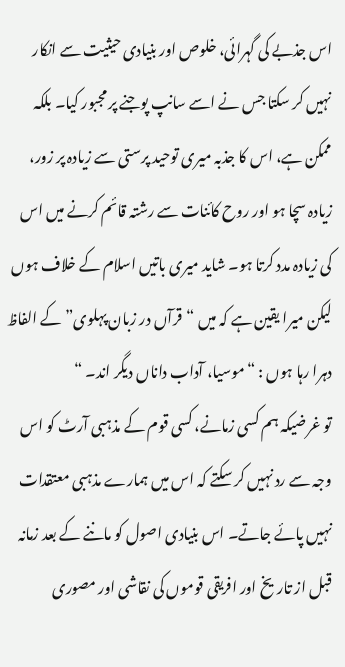اس جذبے کی گہرائی، خلوص اور بنیادی حیثیت سے انکار نہیں کر سکتا جس نے اسے سانپ پوجنے پر مجبور کیا۔ بلکہ ممکن ہے، اس کا جذبہ میری توحید پرستی سے زیادہ پر زور، زیادہ سچا ہو اور روح کائنات سے رشتہ قائم کرنے میں اس کی زیادہ مدد کرتا ہو۔ شاید میری باتیں اسلام کے خلاف ہوں لیکن میرا یقین ہے کہ میں “قرآں در زبان پہلوی” کے الفاظ دہرا رہا ہوں : “موسیا، آداب داناں دیگر اند۔ “
تو غرضیکہ ہم کسی زمانے، کسی قوم کے مذہبی آرٹ کو اس وجہ سے رد نہیں کر سکتے کہ اس میں ہمارے مذہبی معتقدات نہیں پائے جاتے۔ اس بنیادی اصول کو ماننے کے بعد زمانہ قبل از تاریخ اور افریقی قوموں کی نقاشی اور مصوری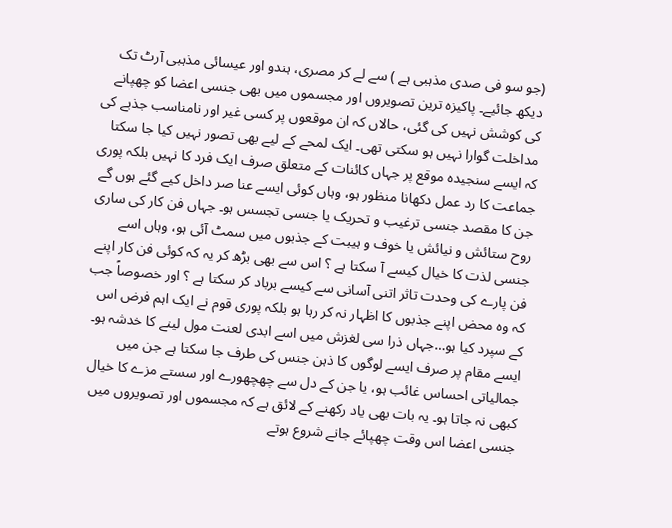(جو سو فی صدی مذہبی ہے ) سے لے کر مصری، ہندو اور عیسائی مذہبی آرٹ تک دیکھ جائیے۔ پاکیزہ ترین تصویروں اور مجسموں میں بھی جنسی اعضا کو چھپانے کی کوشش نہیں کی گئی، حالاں کہ ان موقعوں پر کسی غیر اور نامناسب جذبے کی مداخلت گوارا نہیں ہو سکتی تھی۔ ایک لمحے کے لیے بھی تصور نہیں کیا جا سکتا کہ ایسے سنجیدہ موقع پر جہاں کائنات کے متعلق صرف ایک فرد کا نہیں بلکہ پوری جماعت کا رد عمل دکھانا منظور ہو، وہاں کوئی ایسے عنا صر داخل کیے گئے ہوں گے جن کا مقصد جنسی ترغیب و تحریک یا جنسی تجسس ہو۔ جہاں فن کار کی ساری روح ستائش و نیائش یا خوف و ہیبت کے جذبوں میں سمٹ آئی ہو، وہاں اسے جنسی لذت کا خیال کیسے آ سکتا ہے ؟ اس سے بھی بڑھ کر یہ کہ کوئی فن کار اپنے فن پارے کی وحدت تاثر اتنی آسانی سے کیسے برباد کر سکتا ہے ؟ اور خصوصاً جب کہ وہ محض اپنے جذبوں کا اظہار نہ کر رہا ہو بلکہ پوری قوم نے ایک اہم فرض اس کے سپرد کیا ہو…جہاں ذرا سی لغزش میں اسے ابدی لعنت مول لینے کا خدشہ ہو۔ ایسے مقام پر صرف ایسے لوگوں کا ذہن جنس کی طرف جا سکتا ہے جن میں جمالیاتی احساس غائب ہو، یا جن کے دل سے چھچھورے اور سستے مزے کا خیال کبھی نہ جاتا ہو۔ یہ بات بھی یاد رکھنے کے لائق ہے کہ مجسموں اور تصویروں میں جنسی اعضا اس وقت چھپائے جانے شروع ہوتے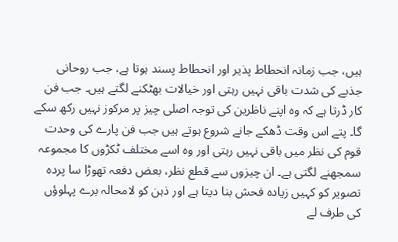ہیں، جب زمانہ انحطاط پذیر اور انحطاط پسند ہوتا ہے، جب روحانی جذبے کی شدت باقی نہیں رہتی اور خیالات بھٹکنے لگتے ہیں۔ جب فن کار ڈرتا ہے کہ وہ اپنے ناظرین کی توجہ اصلی چیز پر مرکوز نہیں رکھ سکے گا۔ پتے اس وقت ڈھکے جانے شروع ہوتے ہیں جب فن پارے کی وحدت قوم کی نظر میں باقی نہیں رہتی اور وہ اسے مختلف ٹکڑوں کا مجموعہ سمجھنے لگتی ہے۔ ان چیزوں سے قطع نظر، بعض دفعہ تھوڑا سا پردہ تصویر کو کہیں زیادہ فحش بنا دیتا ہے اور ذہن کو لامحالہ برے پہلوؤں کی طرف لے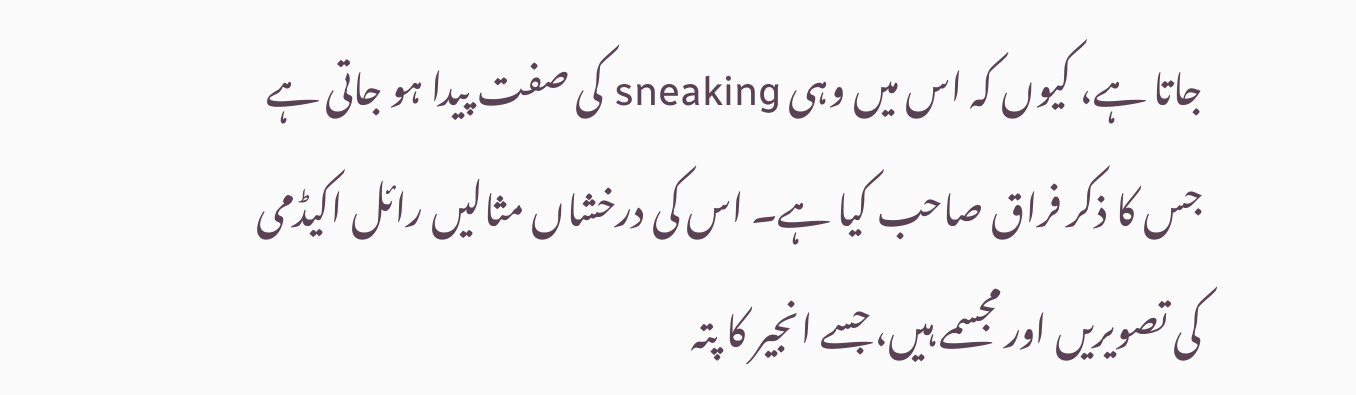جاتا ہے، کیوں کہ اس میں وہی sneaking کی صفت پیدا ہو جاتی ہے جس کا ذکر فراق صاحب کیا ہے۔ اس کی درخشاں مثالیں رائل اکیڈمی کی تصویریں اور مجسمے ہیں، جسے انجیر کا پتہ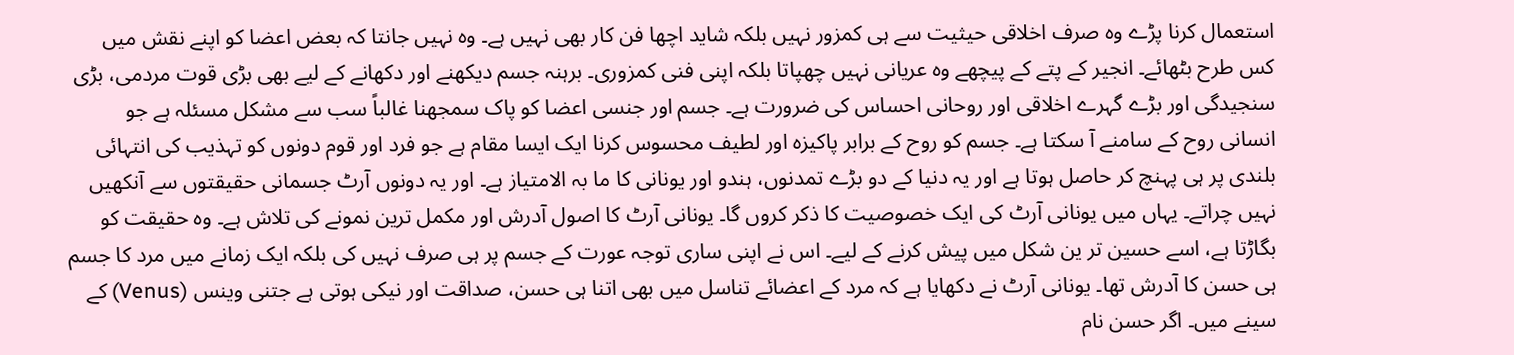استعمال کرنا پڑے وہ صرف اخلاقی حیثیت سے ہی کمزور نہیں بلکہ شاید اچھا فن کار بھی نہیں ہے۔ وہ نہیں جانتا کہ بعض اعضا کو اپنے نقش میں کس طرح بٹھائے۔ انجیر کے پتے کے پیچھے وہ عریانی نہیں چھپاتا بلکہ اپنی فنی کمزوری۔ برہنہ جسم دیکھنے اور دکھانے کے لیے بھی بڑی قوت مردمی، بڑی سنجیدگی اور بڑے گہرے اخلاقی اور روحانی احساس کی ضرورت ہے۔ جسم اور جنسی اعضا کو پاک سمجھنا غالباً سب سے مشکل مسئلہ ہے جو انسانی روح کے سامنے آ سکتا ہے۔ جسم کو روح کے برابر پاکیزہ اور لطیف محسوس کرنا ایک ایسا مقام ہے جو فرد اور قوم دونوں کو تہذیب کی انتہائی بلندی پر ہی پہنچ کر حاصل ہوتا ہے اور یہ دنیا کے دو بڑے تمدنوں، ہندو اور یونانی کا ما بہ الامتیاز ہے۔ اور یہ دونوں آرٹ جسمانی حقیقتوں سے آنکھیں نہیں چراتے۔ یہاں میں یونانی آرٹ کی ایک خصوصیت کا ذکر کروں گا۔ یونانی آرٹ کا اصول آدرش اور مکمل ترین نمونے کی تلاش ہے۔ وہ حقیقت کو بگاڑتا ہے، اسے حسین تر ین شکل میں پیش کرنے کے لیے۔ اس نے اپنی ساری توجہ عورت کے جسم پر ہی صرف نہیں کی بلکہ ایک زمانے میں مرد کا جسم ہی حسن کا آدرش تھا۔ یونانی آرٹ نے دکھایا ہے کہ مرد کے اعضائے تناسل میں بھی اتنا ہی حسن، صداقت اور نیکی ہوتی ہے جتنی وینس (Venus) کے سینے میں۔ اگر حسن نام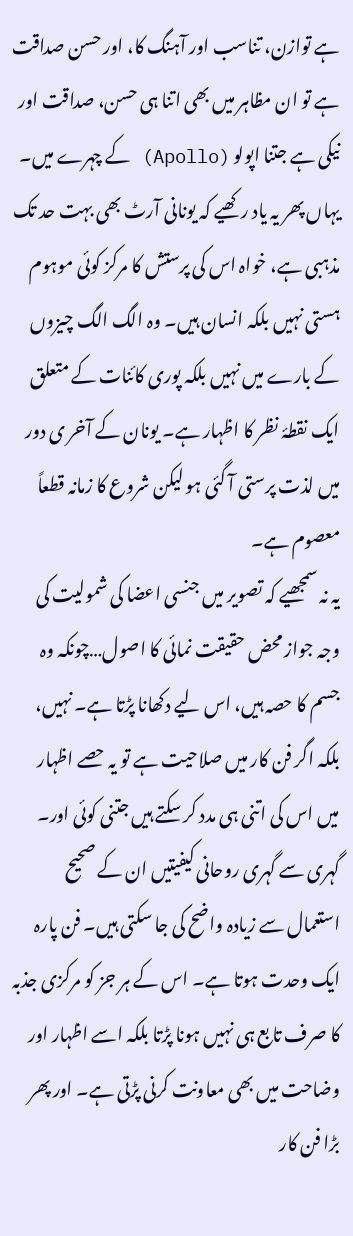ہے توازن، تناسب اور آہنگ کا، اور حسن صداقت ہے تو ان مظاہر میں بھی اتنا ہی حسن، صداقت اور نیکی ہے جتنا اپولو (Apollo) کے چہرے میں۔ یہاں پھر یہ یاد رکھیے کہ یونانی آرٹ بھی بہت حد تک مذہبی ہے، خواہ اس کی پرستش کا مرکز کوئی موہوم ہستی نہیں بلکہ انسان ہیں۔ وہ الگ الگ چیزوں کے بارے میں نہیں بلکہ پوری کائنات کے متعلق ایک نقطۂ نظر کا اظہار ہے۔ یونان کے آخر ی دور میں لذت پرستی آ گئی ہو لیکن شروع کا زمانہ قطعاً معصوم ہے۔
یہ نہ سمجھیے کہ تصویر میں جنسی اعضا کی شمولیت کی وجہ جواز محض حقیقت نمائی کا اصول…چونکہ وہ جسم کا حصہ ہیں، اس لیے دکھانا پڑتا ہے۔ نہیں، بلکہ اگر فن کار میں صلاحیت ہے تو یہ حصے اظہار میں اس کی اتنی ہی مدد کر سکتے ہیں جتنی کوئی اور۔ گہری سے گہری روحانی کیفیتیں ان کے صحیح استعمال سے زیادہ واضح کی جا سکتی ہیں۔ فن پارہ ایک وحدت ہوتا ہے۔ اس کے ہر جز کو مرکزی جذبہ کا صرف تابع ہی نہیں ہونا پڑتا بلکہ اسے اظہار اور وضاحت میں بھی معاونت کرنی پڑتی ہے۔ اور پھر بڑا فن کار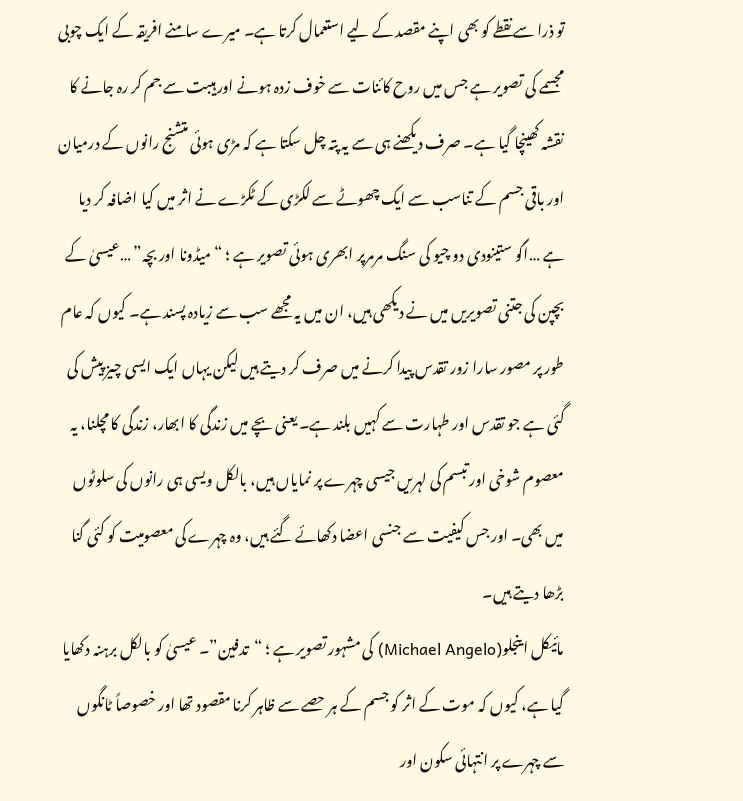تو ذرا سے نقطے کو بھی اپنے مقصد کے لیے استعمال کرتا ہے۔ میرے سامنے افریقہ کے ایک چوبی مجسمے کی تصویر ہے جس میں روح کائنات سے خوف زدہ ہونے اور ہیبت سے جم کر رہ جانے کا نقشہ کھینچا گیا ہے۔ صرف دیکھنے ہی سے یہ پتہ چل سکتا ہے کہ مڑی ہوئی متشنج رانوں کے درمیان اور باقی جسم کے تناسب سے ایک چھوٹے سے لکڑی کے ٹکڑے نے اثر میں کیا اضافہ کر دیا ہے …اگو ستینودی دو چیو کی سنگ مرمرپر ابھری ہوئی تصویر ہے ؛ “میڈونا اور بچہ” …عیسیٰ کے بچپن کی جتنی تصویریں میں نے دیکھی ہیں، ان میں یہ مجھے سب سے زیادہ پسند ہے۔ کیوں کہ عام طور پر مصور سارا زور تقدس پیدا کرنے میں صرف کر دیتے ہیں لیکن یہاں ایک ایسی چیز پیش کی گئی ہے جو تقدس اور طہارت سے کہیں بلند ہے۔ یعنی بچے میں زندگی کا ابھار، زندگی کا مچلنا، یہ معصوم شوخی اور تبسم کی لہریں جیسی چہرے پر نمایاں ہیں، بالکل ویسی ہی رانوں کی سلوٹوں میں بھی۔ اور جس کیفیت سے جنسی اعضا دکھائے گئے ہیں، وہ چہرے کی معصومیت کو کئی گنا بڑھا دیتے ہیں۔
مائیکل اینجلو(Michael Angelo) کی مشہور تصویر ہے ؛ “تدفین”۔ عیسیٰ کو بالکل برہنہ دکھایا گیا ہے، کیوں کہ موت کے اثر کو جسم کے ہر حصے سے ظاہر کرنا مقصود تھا اور خصوصاً ٹانگوں سے چہرے پر انتہائی سکون اور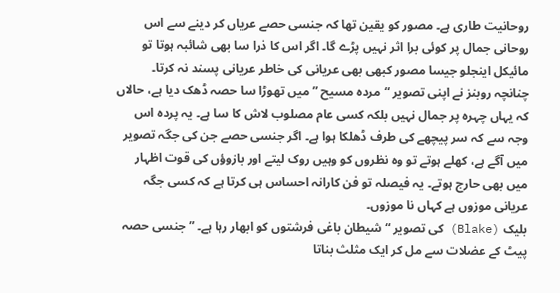روحانیت طاری ہے۔ مصور کو یقین تھا کہ جنسی حصے عریاں کر دینے سے اس روحانی جمال پر کوئی برا اثر نہیں پڑے گا۔ اگر اس کا ذرا سا بھی شائبہ ہوتا تو مائیکل اینجلو جیسا مصور کبھی بھی عریانی کی خاطر عریانی پسند نہ کرتا۔ چنانچہ روبنز نے اپنی تصویر “مردہ مسیح ” میں تھوڑا سا حصہ ڈھک دیا ہے، حالاں کہ یہاں چہرہ پر جمال نہیں بلکہ کسی عام مصلوب لاش کا سا ہے۔ یہ پردہ اس وجہ سے کہ سر پیچھے کی طرف ڈھلکا ہوا ہے۔ اگر جنسی حصے جن کی جگہ تصویر میں آگے ہے، کھلے ہوتے تو وہ نظروں کو وہیں روک لیتے اور بازوؤں کی قوت اظہار میں بھی حارج ہوتے۔ یہ فیصلہ تو فن کارانہ احساس ہی کرتا ہے کہ کسی جگہ عریانی موزوں ہے کہاں نا موزوں۔
بلیک (Blake) کی تصویر “شیطان باغی فرشتوں کو ابھار رہا ہے۔ ” جنسی حصہ پیٹ کے عضلات سے مل کر ایک مثلث بناتا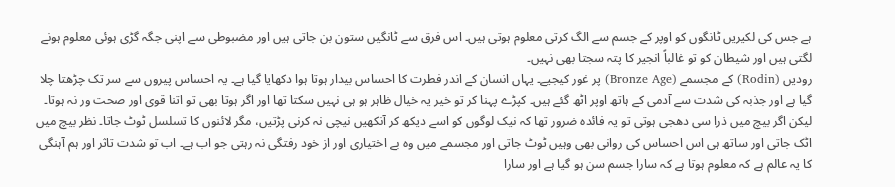ہے جس کی لکیریں ٹانگوں کو اوپر کے جسم سے الگ کرتی معلوم ہوتی ہیں۔ اس فرق سے ٹانگیں ستون بن جاتی ہیں اور مضبوطی سے اپنی جگہ گڑی ہوئی معلوم ہونے لگتی ہیں اور شیطان کو تو غالباً انجیر کا پتہ سجتا بھی نہیں۔
رودیں (Rodin) کے مجسمے (Bronze Age) پر غور کیجیے۔ یہاں انسان کے اندر فطرت کا احساس بیدار ہوتا ہوا دکھایا گیا ہے۔ یہ احساس پیروں سے سر تک چڑھتا چلا گیا ہے اور جذبہ کی شدت سے آدمی کے ہاتھ اوپر اٹھ گئے ہیں۔ کپڑے پہنا کر تو خیر یہ خیال ظاہر ہو ہی نہیں سکتا تھا اور اگر ہوتا بھی تو اتنا قوی اور صحت ور نہ ہوتا۔ لیکن اگر بیچ میں ذرا سی دھجی ہوتی تو یہ فائدہ ضرور تھا کہ نیک لوگوں کو اسے دیکھ کر آنکھیں نیچی نہ کرنی پڑتیں، مگر لائنوں کا تسلسل ٹوٹ جاتا۔ نظر بیچ میں اٹک جاتی اور ساتھ ہی اس احساس کی روانی بھی وہیں ٹوٹ جاتی اور مجسمے میں وہ بے اختیاری اور از خود رفتگی نہ رہتی جو اب ہے۔ اب تو شدت تاثر اور ہم آہنگی کا یہ عالم ہے کہ معلوم ہوتا ہے کہ سارا جسم سن ہو گیا ہے اور سارا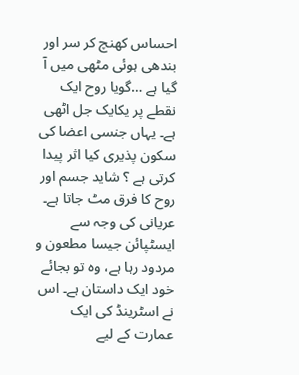احساس کھنچ کر سر اور بندھی ہوئی مٹھی میں آ گیا ہے …گویا روح ایک نقطے پر یکایک جل اٹھی ہے۔ یہاں جنسی اعضا کی سکون پذیری کیا اثر پیدا کرتی ہے ؟ شاید جسم اور روح کا فرق مٹ جاتا ہے۔
عریانی کی وجہ سے ایسٹپائن جیسا مطعون و مردود رہا ہے، وہ تو بجائے خود ایک داستان ہے۔ اس نے اسٹرینڈ کی ایک عمارت کے لیے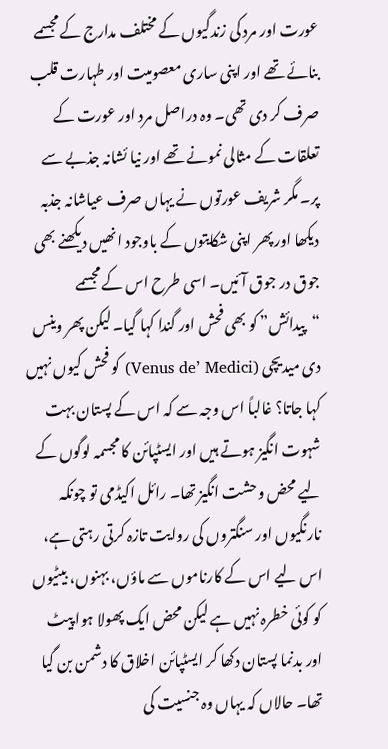عورت اور مرد کی زندگیوں کے مختلف مدارج کے مجسمے بنائے تھے اور اپنی ساری معصومیت اور طہارت قلب صرف کر دی تھی۔ وہ دراصل مرد اور عورت کے تعلقات کے مثالی نمونے تھے اور نیا ئشانہ جذبے سے پر۔ مگر شریف عورتوں نے یہاں صرف عیاشانہ جذبہ دیکھا اور پھر اپنی شکایتوں کے باوجود انھیں دیکھنے بھی جوق در جوق آئیں۔ اسی طرح اس کے مجسمے “پیدائش” کو بھی فحش اور گندا کہا گیا۔ لیکن پھر وینس دی میدیچی (Venus de’ Medici) کو فحش کیوں نہیں کہا جاتا؟ غالباً اس وجہ سے کہ اس کے پستان بہت شہوت انگیز ہوتے ہیں اور ایسٹپائن کا مجسمہ لوگوں کے لیے محض وحشت انگیز تھا۔ رائل اکیڈمی تو چونکہ نارنگیوں اور سنگتروں کی روایت تازہ کرتی رہتی ہے، اس لیے اس کے کارناموں سے ماؤں، بہنوں، بیٹیوں کو کوئی خطرہ نہیں ہے لیکن محض ایک پھولا ہوا پیٹ اور بدنما پستان دکھا کر ایسٹپائن اخلاق کا دشمن بن گیا تھا۔ حالاں کہ یہاں وہ جنسیت کی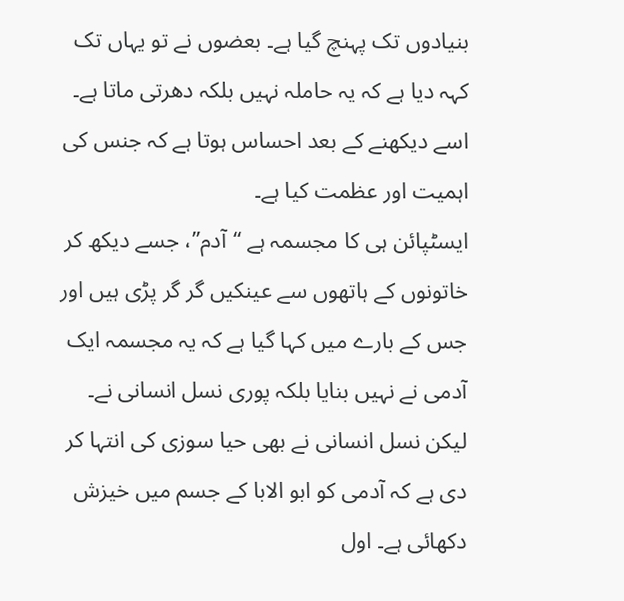بنیادوں تک پہنچ گیا ہے۔ بعضوں نے تو یہاں تک کہہ دیا ہے کہ یہ حاملہ نہیں بلکہ دھرتی ماتا ہے۔ اسے دیکھنے کے بعد احساس ہوتا ہے کہ جنس کی اہمیت اور عظمت کیا ہے۔
ایسٹپائن ہی کا مجسمہ ہے “آدم”، جسے دیکھ کر خاتونوں کے ہاتھوں سے عینکیں گر گر پڑی ہیں اور جس کے بارے میں کہا گیا ہے کہ یہ مجسمہ ایک آدمی نے نہیں بنایا بلکہ پوری نسل انسانی نے۔ لیکن نسل انسانی نے بھی حیا سوزی کی انتہا کر دی ہے کہ آدمی کو ابو الابا کے جسم میں خیزش دکھائی ہے۔ اول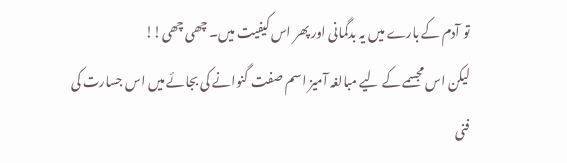تو آدم کے بارے میں یہ بدگمانی اور پھر اس کیفیت میں۔ چھی چھی!!
لیکن اس مجسمے کے لیے مبالغہ آمیز اسم صفت گنوانے کی بجائے میں اس جسارت کی فنی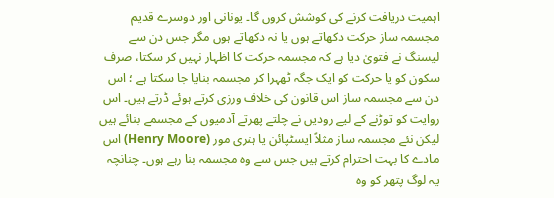اہمیت دریافت کرنے کی کوشش کروں گا۔ یونانی اور دوسرے قدیم مجسمہ ساز حرکت دکھاتے ہوں یا نہ دکھاتے ہوں مگر جس دن سے لیسنگ نے فتویٰ دیا ہے کہ مجسمہ حرکت کا اظہار نہیں کر سکتا، صرف سکون کو یا حرکت کو ایک جگہ ٹھہرا کر مجسمہ بنایا جا سکتا ہے ؛ اس دن سے مجسمہ ساز اس قانون کی خلاف ورزی کرتے ہوئے ڈرتے ہیں۔ اس روایت کو توڑنے کے لیے رودیں نے چلتے پھرتے آدمیوں کے مجسمے بنائے ہیں لیکن نئے مجسمہ ساز مثلاً ایسٹپائن یا ہنری مور (Henry Moore) اس مادے کا بہت احترام کرتے ہیں جس سے وہ مجسمہ بنا رہے ہوں۔ چنانچہ یہ لوگ پتھر کو وہ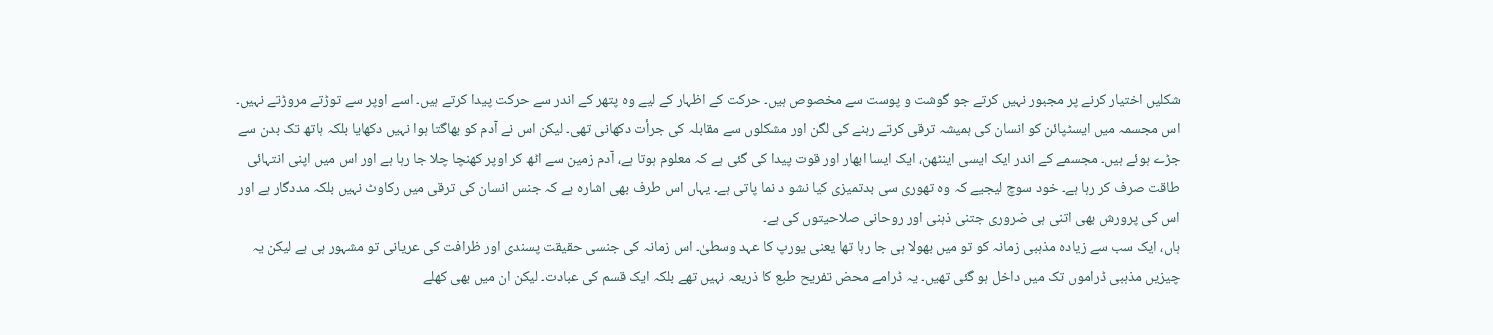شکلیں اختیار کرنے پر مجبور نہیں کرتے جو گوشت و پوست سے مخصوص ہیں۔ حرکت کے اظہار کے لیے وہ پتھر کے اندر سے حرکت پیدا کرتے ہیں۔ اسے اوپر سے توڑتے مروڑتے نہیں۔ اس مجسمہ میں ایسٹپائن کو انسان کی ہمیشہ ترقی کرتے رہنے کی لگن اور مشکلوں سے مقابلہ کی جرأت دکھانی تھی۔ لیکن اس نے آدم کو بھاگتا ہوا نہیں دکھایا بلکہ ہاتھ تک بدن سے جڑے ہوئے ہیں۔ مجسمے کے اندر ایک ایسی اینٹھن، ایک ایسا ابھار اور قوت پیدا کی گئی ہے کہ معلوم ہوتا ہے، آدم زمین سے اٹھ کر اوپر کھنچا چلا جا رہا ہے اور اس میں اپنی انتہائی طاقت صرف کر رہا ہے۔ خود سوچ لیجیے کہ وہ تھوری سی بدتمیزی کیا نشو د نما پاتی ہے۔ یہاں اس طرف بھی اشارہ ہے کہ جنس انسان کی ترقی میں رکاوٹ نہیں بلکہ مددگار ہے اور اس کی پرورش بھی اتنی ہی ضروری جتنی ذہنی اور روحانی صلاحیتوں کی ہے۔
ہاں، ایک سب سے زیادہ مذہبی زمانہ کو تو میں بھولا ہی جا رہا تھا یعنی یورپ کا عہد وسطیٰ۔ اس زمانہ کی جنسی حقیقت پسندی اور ظرافت کی عریانی تو مشہور ہی ہے لیکن یہ چیزیں مذہبی ڈراموں تک میں داخل ہو گئی تھیں۔ یہ ڈرامے محض تفریح طبع کا ذریعہ نہیں تھے بلکہ ایک قسم کی عبادت۔ لیکن ان میں بھی کھلے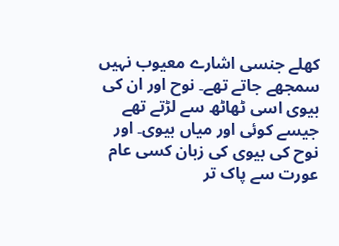کھلے جنسی اشارے معیوب نہیں سمجھے جاتے تھے۔ نوح اور ان کی بیوی اسی ٹھاٹھ سے لڑتے تھے جیسے کوئی اور میاں بیوی۔ اور نوح کی بیوی کی زبان کسی عام عورت سے پاک تر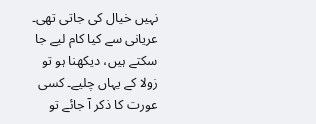نہیں خیال کی جاتی تھی۔
عریانی سے کیا کام لیے جا سکتے ہیں، دیکھنا ہو تو زولا کے یہاں چلیے۔ کسی عورت کا ذکر آ جائے تو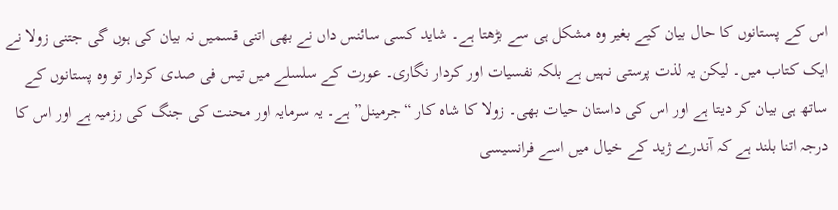اس کے پستانوں کا حال بیان کیے بغیر وہ مشکل ہی سے بڑھتا ہے۔ شاید کسی سائنس داں نے بھی اتنی قسمیں نہ بیان کی ہوں گی جتنی زولا نے ایک کتاب میں۔ لیکن یہ لذت پرستی نہیں ہے بلکہ نفسیات اور کردار نگاری۔ عورت کے سلسلے میں تیس فی صدی کردار تو وہ پستانوں کے ساتھ ہی بیان کر دیتا ہے اور اس کی داستان حیات بھی۔ زولا کا شاہ کار “جرمینل” ہے۔ یہ سرمایہ اور محنت کی جنگ کی رزمیہ ہے اور اس کا درجہ اتنا بلند ہے کہ آندرے ژید کے خیال میں اسے فرانسیسی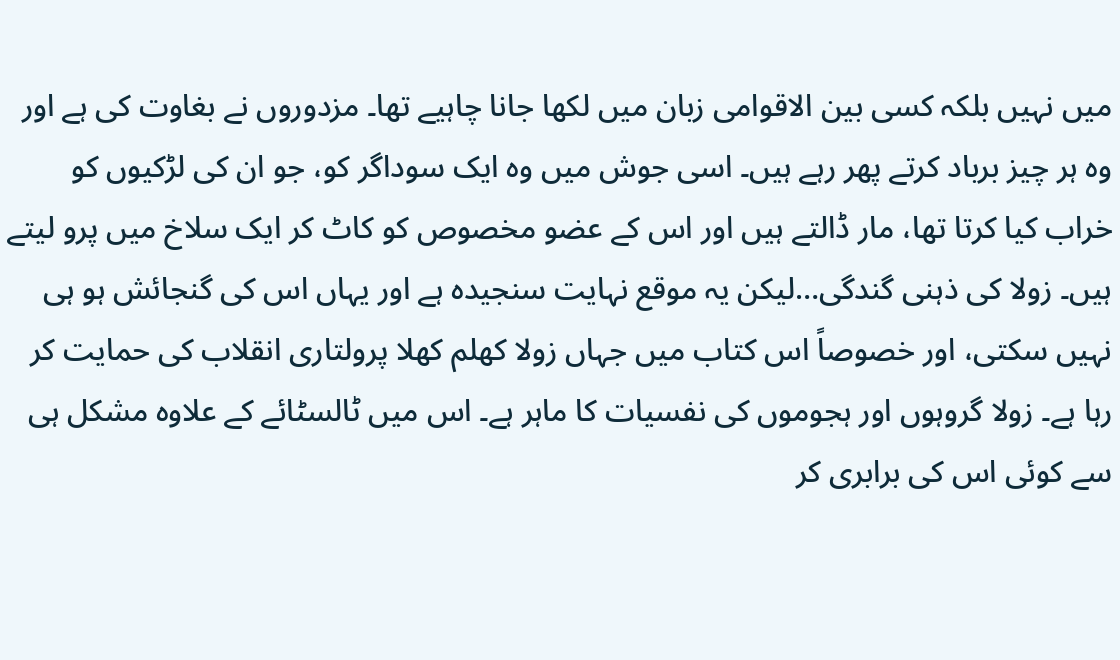میں نہیں بلکہ کسی بین الاقوامی زبان میں لکھا جانا چاہیے تھا۔ مزدوروں نے بغاوت کی ہے اور وہ ہر چیز برباد کرتے پھر رہے ہیں۔ اسی جوش میں وہ ایک سوداگر کو، جو ان کی لڑکیوں کو خراب کیا کرتا تھا، مار ڈالتے ہیں اور اس کے عضو مخصوص کو کاٹ کر ایک سلاخ میں پرو لیتے ہیں۔ زولا کی ذہنی گندگی…لیکن یہ موقع نہایت سنجیدہ ہے اور یہاں اس کی گنجائش ہو ہی نہیں سکتی، اور خصوصاً اس کتاب میں جہاں زولا کھلم کھلا پرولتاری انقلاب کی حمایت کر رہا ہے۔ زولا گروہوں اور ہجوموں کی نفسیات کا ماہر ہے۔ اس میں ٹالسٹائے کے علاوہ مشکل ہی سے کوئی اس کی برابری کر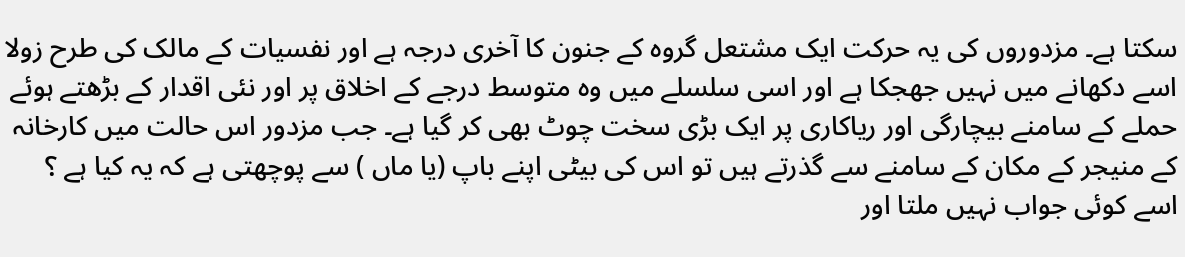سکتا ہے۔ مزدوروں کی یہ حرکت ایک مشتعل گروہ کے جنون کا آخری درجہ ہے اور نفسیات کے مالک کی طرح زولا اسے دکھانے میں نہیں جھجکا ہے اور اسی سلسلے میں وہ متوسط درجے کے اخلاق پر اور نئی اقدار کے بڑھتے ہوئے حملے کے سامنے بیچارگی اور ریاکاری پر ایک بڑی سخت چوٹ بھی کر گیا ہے۔ جب مزدور اس حالت میں کارخانہ کے منیجر کے مکان کے سامنے سے گذرتے ہیں تو اس کی بیٹی اپنے باپ (یا ماں ) سے پوچھتی ہے کہ یہ کیا ہے ؟ اسے کوئی جواب نہیں ملتا اور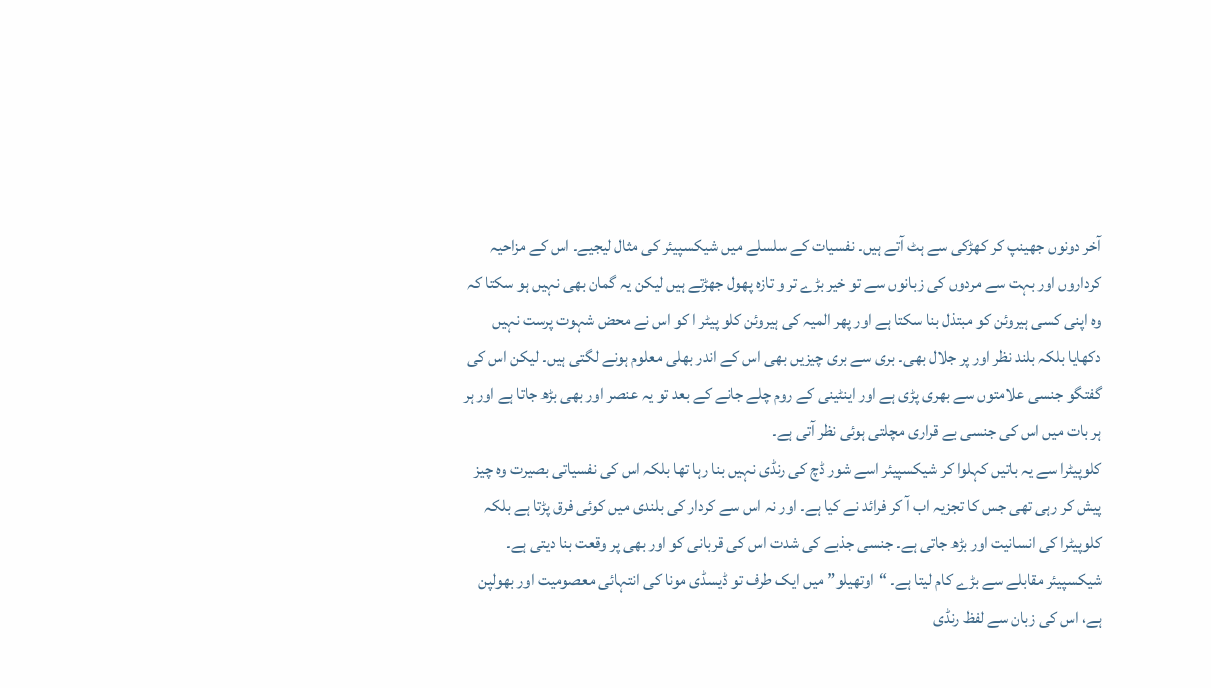آخر دونوں جھینپ کر کھڑکی سے ہٹ آتے ہیں۔ نفسیات کے سلسلے میں شیکسپیئر کی مثال لیجیے۔ اس کے مزاحیہ کرداروں اور بہت سے مردوں کی زبانوں سے تو خیر بڑے تر و تازہ پھول جھڑتے ہیں لیکن یہ گمان بھی نہیں ہو سکتا کہ وہ اپنی کسی ہیروئن کو مبتذل بنا سکتا ہے اور پھر المیہ کی ہیروئن کلو پیٹر ا کو اس نے محض شہوت پرست نہیں دکھایا بلکہ بلند نظر اور پر جلال بھی۔ بری سے بری چیزیں بھی اس کے اندر بھلی معلوم ہونے لگتی ہیں۔ لیکن اس کی گفتگو جنسی علامتوں سے بھری پڑی ہے اور اینٹینی کے روم چلے جانے کے بعد تو یہ عنصر اور بھی بڑھ جاتا ہے اور ہر ہر بات میں اس کی جنسی بے قراری مچلتی ہوئی نظر آتی ہے۔
کلوپیٹرا سے یہ باتیں کہلوا کر شیکسپیئر اسے شور ڈچ کی رنڈی نہیں بنا رہا تھا بلکہ اس کی نفسیاتی بصیرت وہ چیز پیش کر رہی تھی جس کا تجزیہ اب آ کر فرائد نے کیا ہے۔ اور نہ اس سے کردار کی بلندی میں کوئی فرق پڑتا ہے بلکہ کلوپیٹرا کی انسانیت اور بڑھ جاتی ہے۔ جنسی جذبے کی شدت اس کی قربانی کو اور بھی پر وقعت بنا دیتی ہے۔ شیکسپیئر مقابلے سے بڑے کام لیتا ہے۔ “اوتھیلو” میں ایک طرف تو ڈیسڈی مونا کی انتہائی معصومیت اور بھولپن ہے، اس کی زبان سے لفظ رنڈی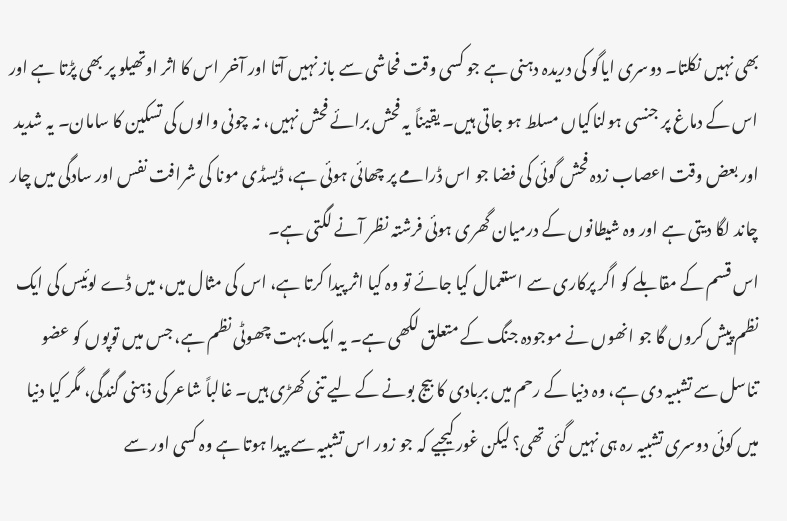بھی نہیں نکلتا۔ دوسری ایاگو کی دریدہ دہنی ہے جو کسی وقت فحاشی سے باز نہیں آتا اور آخر اس کا اثر اوتھیلو پر بھی پڑتا ہے اور اس کے دماغ پر جنسی ہولناکیاں مسلط ہو جاتی ہیں۔ یقیناً یہ فحش برائے فحش نہیں، نہ چونی والوں کی تسکین کا سامان۔ یہ شدید اور بعض وقت اعصاب زدہ فحش گوئی کی فضا جو اس ڈرامے پر چھائی ہوئی ہے، ڈیسڈی مونا کی شرافت نفس اور سادگی میں چار چاند لگا دیتی ہے اور وہ شیطانوں کے درمیان گھری ہوئی فرشتہ نظر آنے لگتی ہے۔
اس قسم کے مقابلے کو اگر پرکاری سے استعمال کیا جائے تو وہ کیا اثر پیدا کرتا ہے، اس کی مثال میں، میں ڈے لوئیس کی ایک نظم پیش کروں گا جو انھوں نے موجودہ جنگ کے متعلق لکھی ہے۔ یہ ایک بہت چھوٹی نظم ہے، جس میں توپوں کو عضو تناسل سے تشبیہ دی ہے، وہ دنیا کے رحم میں بربادی کا بیج بونے کے لیے تنی کھڑی ہیں۔ غالباً شاعر کی ذہنی گندگی، مگر کیا دنیا میں کوئی دوسری تشبیہ رہ ہی نہیں گئی تھی؟ لیکن غور کیجیے کہ جو زور اس تشبیہ سے پیدا ہوتا ہے وہ کسی اور سے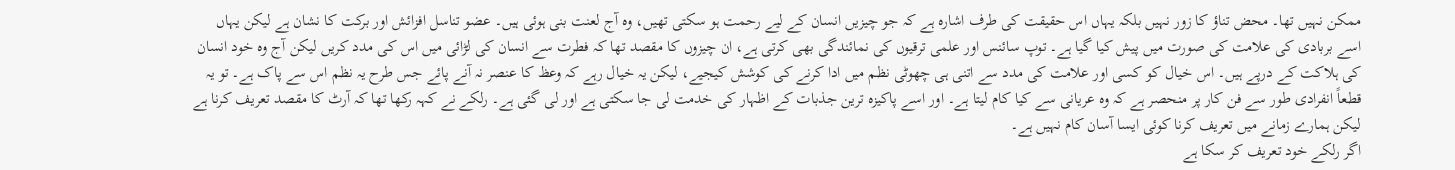ممکن نہیں تھا۔ محض تناؤ کا زور نہیں بلکہ یہاں اس حقیقت کی طرف اشارہ ہے کہ جو چیزیں انسان کے لیے رحمت ہو سکتی تھیں، وہ آج لعنت بنی ہوئی ہیں۔ عضو تناسل افزائش اور برکت کا نشان ہے لیکن یہاں اسے بربادی کی علامت کی صورت میں پیش کیا گیا ہے۔ توپ سائنس اور علمی ترقیوں کی نمائندگی بھی کرتی ہے، ان چیزوں کا مقصد تھا کہ فطرت سے انسان کی لڑائی میں اس کی مدد کریں لیکن آج وہ خود انسان کی ہلاکت کے درپے ہیں۔ اس خیال کو کسی اور علامت کی مدد سے اتنی ہی چھوٹی نظم میں ادا کرنے کی کوشش کیجیے، لیکن یہ خیال رہے کہ وعظ کا عنصر نہ آنے پائے جس طرح یہ نظم اس سے پاک ہے۔ تو یہ قطعاً انفرادی طور سے فن کار پر منحصر ہے کہ وہ عریانی سے کیا کام لیتا ہے۔ اور اسے پاکیزہ ترین جذبات کے اظہار کی خدمت لی جا سکتی ہے اور لی گئی ہے۔ رلکے نے کہہ رکھا تھا کہ آرٹ کا مقصد تعریف کرنا ہے لیکن ہمارے زمانے میں تعریف کرنا کوئی ایسا آسان کام نہیں ہے۔
اگر رلکے خود تعریف کر سکا ہے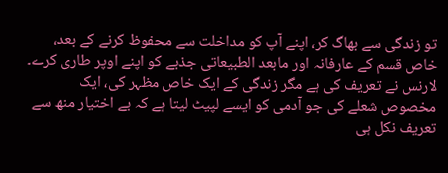تو زندگی سے بھاگ کر، اپنے آپ کو مداخلت سے محفوظ کرنے کے بعد، خاص قسم کے عارفانہ اور مابعد الطبیعاتی جذبے کو اپنے اوپر طاری کرے۔ لارنس نے تعریف کی ہے مگر زندگی کے ایک خاص مظہر کی، ایک مخصوص شعلے کی جو آدمی کو ایسے لپیٹ لیتا ہے کہ بے اختیار منھ سے تعریف نکل ہی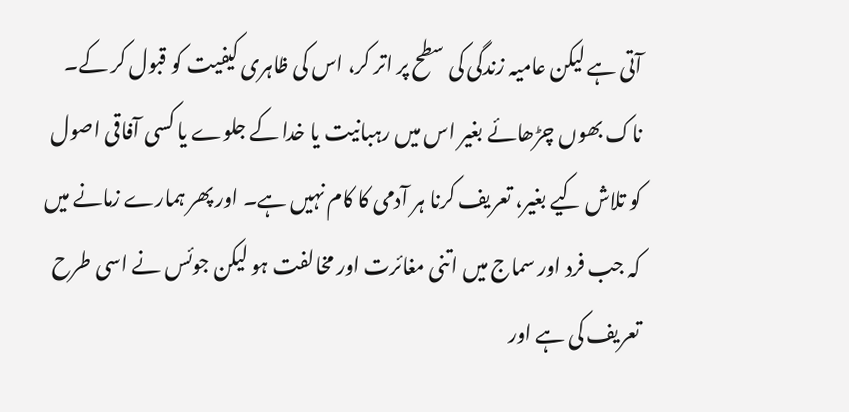آتی ہے لیکن عامیہ زندگی کی سطح پر اتر کر، اس کی ظاہری کیفیت کو قبول کر کے۔ ناک بھوں چڑھائے بغیر اس میں رہبانیت یا خدا کے جلوے یا کسی آفاقی اصول کو تلاش کیے بغیر، تعریف کرنا ہر آدمی کا کام نہیں ہے۔ اور پھر ہمارے زمانے میں کہ جب فرد اور سماج میں اتنی مغائرت اور مخالفت ہو لیکن جوئس نے اسی طرح تعریف کی ہے اور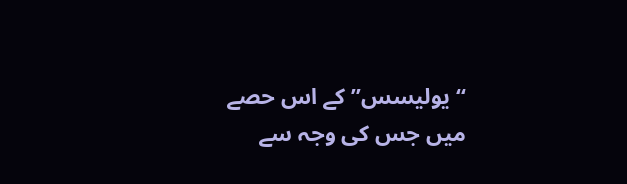“یولیسس” کے اس حصے میں جس کی وجہ سے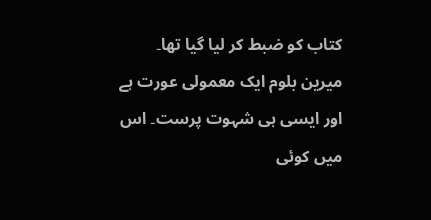کتاب کو ضبط کر لیا گیا تھا۔ میرین بلوم ایک معمولی عورت ہے اور ایسی ہی شہوت پرست۔ اس میں کوئی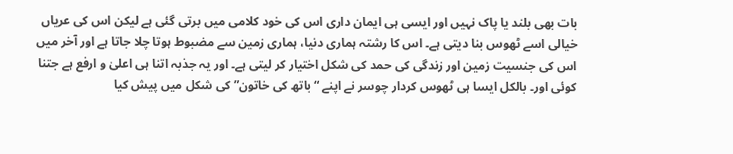بات بھی بلند یا پاک نہیں اور ایسی ہی ایمان داری اس کی خود کلامی میں برتی گئی ہے لیکن اس کی عریاں خیالی اسے ٹھوس بنا دیتی ہے۔ اس کا رشتہ ہماری دنیا، ہماری زمین سے مضبوط ہوتا چلا جاتا ہے اور آخر میں اس کی جنسیت زمین اور زندگی کی حمد کی شکل اختیار کر لیتی ہے۔ اور یہ جذبہ اتنا ہی اعلیٰ و ارفع ہے جتنا کوئی اور۔ بالکل ایسا ہی ٹھوس کردار چوسر نے اپنے “باتھ کی خاتون” کی شکل میں پیش کیا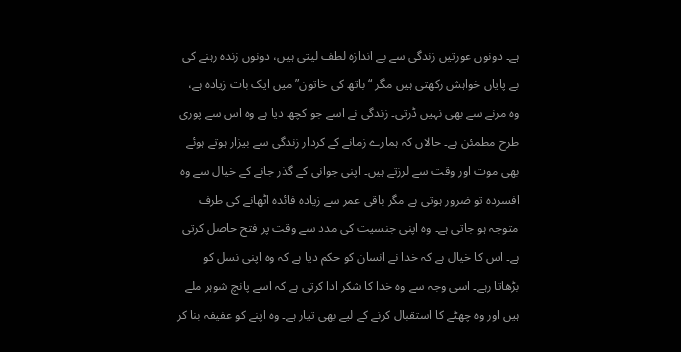ہے۔ دونوں عورتیں زندگی سے بے اندازہ لطف لیتی ہیں، دونوں زندہ رہنے کی بے پایاں خواہش رکھتی ہیں مگر “باتھ کی خاتون” میں ایک بات زیادہ ہے، وہ مرنے سے بھی نہیں ڈرتی۔ زندگی نے اسے جو کچھ دیا ہے وہ اس سے پوری طرح مطمئن ہے۔ حالاں کہ ہمارے زمانے کے کردار زندگی سے بیزار ہوتے ہوئے بھی موت اور وقت سے لرزتے ہیں۔ اپنی جوانی کے گذر جانے کے خیال سے وہ افسردہ تو ضرور ہوتی ہے مگر باقی عمر سے زیادہ فائدہ اٹھانے کی طرف متوجہ ہو جاتی ہے۔ وہ اپنی جنسیت کی مدد سے وقت پر فتح حاصل کرتی ہے۔ اس کا خیال ہے کہ خدا نے انسان کو حکم دیا ہے کہ وہ اپنی نسل کو بڑھاتا رہے۔ اسی وجہ سے وہ خدا کا شکر ادا کرتی ہے کہ اسے پانچ شوہر ملے ہیں اور وہ چھٹے کا استقبال کرنے کے لیے بھی تیار ہے۔ وہ اپنے کو عفیفہ بنا کر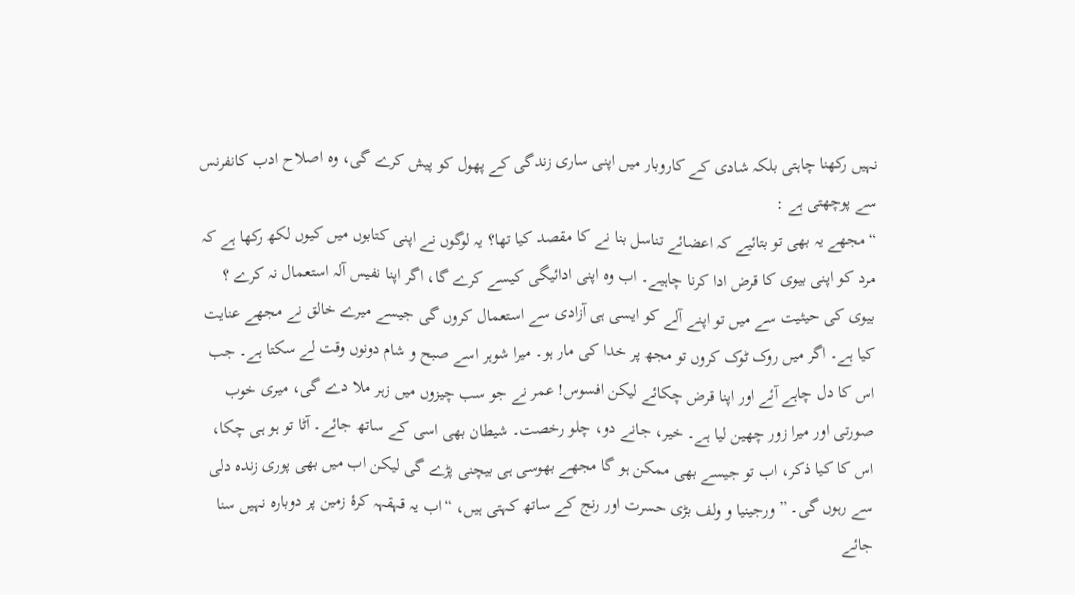نہیں رکھنا چاہتی بلکہ شادی کے کاروبار میں اپنی ساری زندگی کے پھول کو پیش کرے گی، وہ اصلاح ادب کانفرنس سے پوچھتی ہے :
“مجھے یہ بھی تو بتائیے کہ اعضائے تناسل بنا نے کا مقصد کیا تھا؟ یہ لوگوں نے اپنی کتابوں میں کیوں لکھ رکھا ہے کہ مرد کو اپنی بیوی کا قرض ادا کرنا چاہیے۔ اب وہ اپنی ادائیگی کیسے کرے گا، اگر اپنا نفیس آلہ استعمال نہ کرے ؟ بیوی کی حیثیت سے میں تو اپنے آلے کو ایسی ہی آزادی سے استعمال کروں گی جیسے میرے خالق نے مجھے عنایت کیا ہے۔ اگر میں روک ٹوک کروں تو مجھ پر خدا کی مار ہو۔ میرا شوہر اسے صبح و شام دونوں وقت لے سکتا ہے۔ جب اس کا دل چاہے آئے اور اپنا قرض چکائے لیکن افسوس! عمر نے جو سب چیزوں میں زہر ملا دے گی، میری خوب صورتی اور میرا زور چھین لیا ہے۔ خیر، جانے دو، چلو رخصت۔ شیطان بھی اسی کے ساتھ جائے۔ آٹا تو ہو ہی چکا، اس کا کیا ذکر، اب تو جیسے بھی ممکن ہو گا مجھے بھوسی ہی بیچنی پڑے گی لیکن اب میں بھی پوری زندہ دلی سے رہوں گی۔ ” ورجینیا و ولف بڑی حسرت اور رنج کے ساتھ کہتی ہیں، “اب یہ قہقہہ کرۂ زمین پر دوبارہ نہیں سنا جائے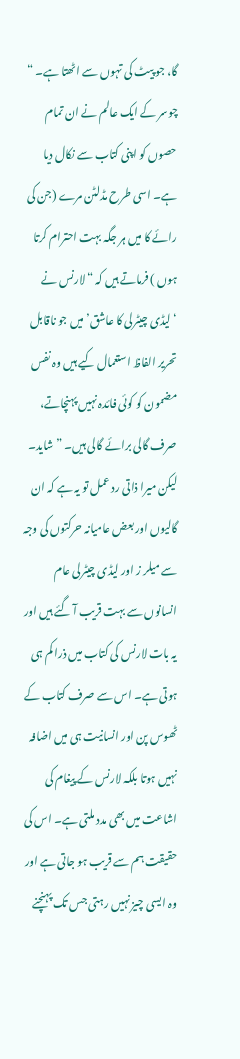گا، جو پیٹ کی تہوں سے اٹھتا ہے۔ “
چوسر کے ایک عالم نے ان تمام حصوں کو اپنی کتاب سے نکال دیا ہے۔ اسی طرح مڈلٹن مرے (جن کی رائے کا میں ہر جگہ بہت احترام کرتا ہوں ) فرماتے ہیں کہ “لارنس نے ‘لیڈی چیٹرلی کا عاشق’ میں جو ناقابل تحریر الفاظ استعمال کیے ہیں وہ نفس مضمون کو کوئی فائدہ نہیں پہنچاتے، صرف گالی برائے گالی ہیں۔ ” شاید۔ لیکن میرا ذاتی رد عمل تو یہ ہے کہ ان گالیوں اور بعض عامیانہ حرکتوں کی وجہ سے میلر ز اور لیڈی چیٹرلی عام انسانوں سے بہت قریب آ گئے ہیں اور یہ بات لارنس کی کتاب میں ذرا کم ہی ہوتی ہے۔ اس سے صرف کتاب کے ٹھوس پن اور انسانیت ہی میں اضافہ نہیں ہوتا بلکہ لارنس کے پیغام کی اشاعت میں بھی مدد ملتی ہے۔ اس کی حقیقت ہم سے قریب ہو جاتی ہے اور وہ ایسی چیز نہیں رہتی جس تک پہنچنے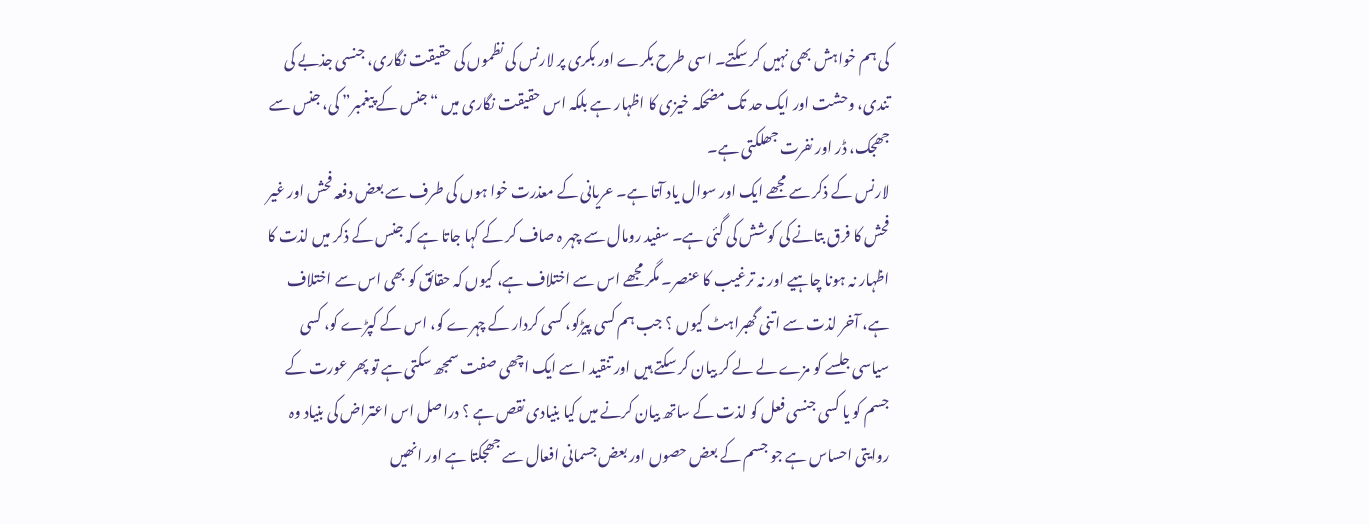کی ہم خواہش بھی نہیں کر سکتے۔ اسی طرح بکرے اور بکری پر لارنس کی نظموں کی حقیقت نگاری، جنسی جذبے کی تندی، وحشت اور ایک حد تک مضحکہ خیزی کا اظہار ہے بلکہ اس حقیقت نگاری میں “جنس کے پیغمبر” کی، جنس سے جھجک، ڈر اور نفرت جھلکتی ہے۔
لارنس کے ذکر سے مجھے ایک اور سوال یاد آتا ہے۔ عریانی کے معذرت خوا ہوں کی طرف سے بعض دفعہ فحش اور غیر فحش کا فرق بتانے کی کوشش کی گئی ہے۔ سفید رومال سے چہر ہ صاف کر کے کہا جاتا ہے کہ جنس کے ذکر میں لذت کا اظہار نہ ہونا چاہیے اور نہ ترغیب کا عنصر۔ مگر مجھے اس سے اختلاف ہے، کیوں کہ حقائق کو بھی اس سے اختلاف ہے، آخر لذت سے اتنی گھبراہٹ کیوں ؟ جب ہم کسی پیڑکو، کسی کردار کے چہرے کو، اس کے کپڑے کو، کسی سیاسی جلسے کو مزے لے لے کر بیان کر سکتے ہیں اور تنقید اسے ایک اچھی صفت سمجھ سکتی ہے تو پھر عورت کے جسم کو یا کسی جنسی فعل کو لذت کے ساتھ بیان کرنے میں کیا بنیادی نقص ہے ؟ دراصل اس اعتراض کی بنیاد وہ روایتی احساس ہے جو جسم کے بعض حصوں اور بعض جسمانی افعال سے جھجکتا ہے اور انھیں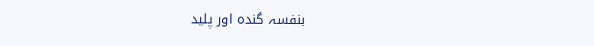بنفسہ گندہ اور پلید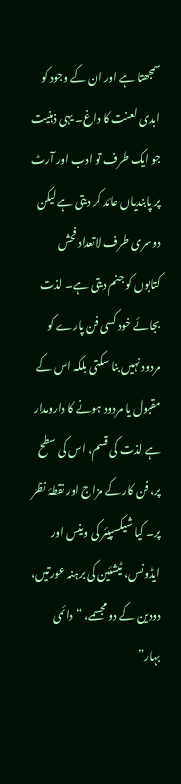سمجھتا ہے اور ان کے وجود کو ابدی لعنت کا داغ۔ یہی ذہنیت جو ایک طرف تو ادب اور آرٹ پر پابندیاں عائد کر دیتی ہے لیکن دوسری طرف لاتعداد فحش کتابوں کو جنم دیتی ہے۔ لذت بجائے خود کسی فن پارے کو مردود نہیں بنا سکتی بلکہ اس کے مقبول یا مردود ہونے کا دارومدار ہے لذت کی قسم، اس کی سطح پر، فن کار کے مزاج اور نقطۂ نظر پر۔ کیا شیکسپیئر کی وینس اور ایڈونس، ٹیشئین کی برہنہ عورتیں، دودین کے دو مجسمے، “دائمی بہار”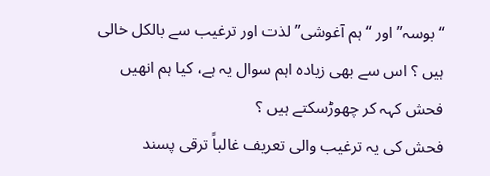“بوسہ” اور “ہم آغوشی” لذت اور ترغیب سے بالکل خالی ہیں ؟ اس سے بھی زیادہ اہم سوال یہ ہے، کیا ہم انھیں فحش کہہ کر چھوڑسکتے ہیں ؟
فحش کی یہ ترغیب والی تعریف غالباً ترقی پسند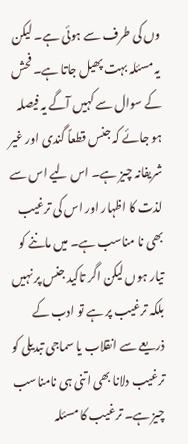وں کی طرف سے ہوئی ہے۔ لیکن یہ مسئلہ بہت پھیل جاتا ہے۔ فحش کے سوال سے کہیں آگے یہ فیصلہ ہو جائے کہ جنس قطعاً گندی اور غیر شریفانہ چیز ہے۔ اس لیے اس سے لذت کا اظہار اور اس کی ترغیب بھی نا مناسب ہے۔ میں ماننے کو تیار ہوں لیکن اگر تاکید جنس پر نہیں بلکہ ترغیب پر ہے تو ادب کے ذریعے سے انقلاب یا سماجی تبدیلی کو ترغیب دلانا بھی اتنی ہی نامناسب چیز ہے۔ ترغیب کا مسئلہ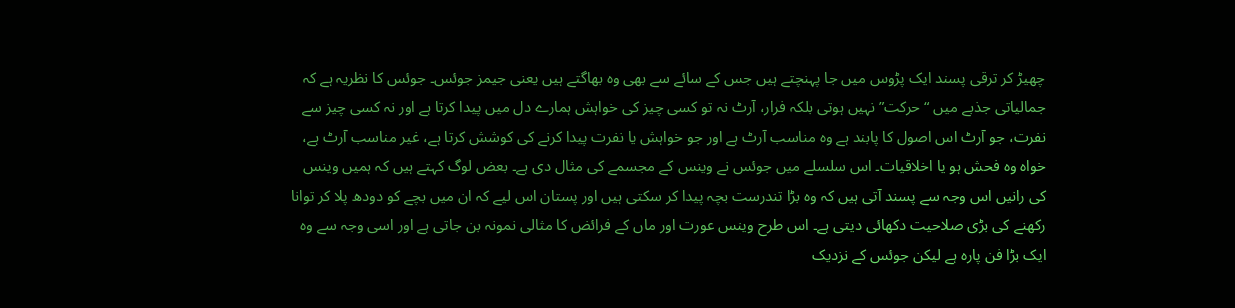چھیڑ کر ترقی پسند ایک پڑوس میں جا پہنچتے ہیں جس کے سائے سے بھی وہ بھاگتے ہیں یعنی جیمز جوئس۔ جوئس کا نظریہ ہے کہ جمالیاتی جذبے میں “حرکت” نہیں ہوتی بلکہ فرار، آرٹ نہ تو کسی چیز کی خواہش ہمارے دل میں پیدا کرتا ہے اور نہ کسی چیز سے نفرت، جو آرٹ اس اصول کا پابند ہے وہ مناسب آرٹ ہے اور جو خواہش یا نفرت پیدا کرنے کی کوشش کرتا ہے، غیر مناسب آرٹ ہے، خواہ وہ فحش ہو یا اخلاقیات۔ اس سلسلے میں جوئس نے وینس کے مجسمے کی مثال دی ہے۔ بعض لوگ کہتے ہیں کہ ہمیں وینس کی رانیں اس وجہ سے پسند آتی ہیں کہ وہ بڑا تندرست بچہ پیدا کر سکتی ہیں اور پستان اس لیے کہ ان میں بچے کو دودھ پلا کر توانا رکھنے کی بڑی صلاحیت دکھائی دیتی ہے۔ اس طرح وینس عورت اور ماں کے فرائض کا مثالی نمونہ بن جاتی ہے اور اسی وجہ سے وہ ایک بڑا فن پارہ ہے لیکن جوئس کے نزدیک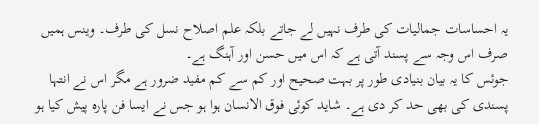یہ احساسات جمالیات کی طرف نہیں لے جاتے بلکہ علم اصلاح نسل کی طرف۔ وینس ہمیں صرف اس وجہ سے پسند آتی ہے کہ اس میں حسن اور آہنگ ہے۔
جوئس کا یہ بیان بنیادی طور پر بہت صحیح اور کم سے کم مفید ضرور ہے مگر اس نے انتہا پسندی کی بھی حد کر دی ہے۔ شاید کوئی فوق الانسان ہوا ہو جس نے ایسا فن پارہ پیش کیا ہو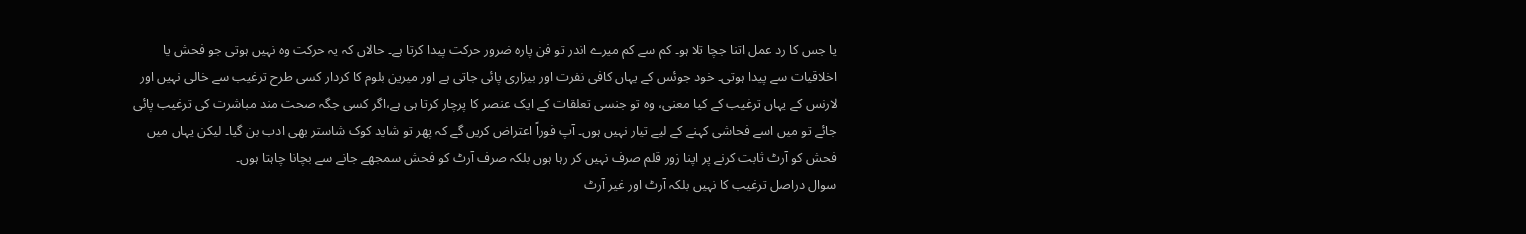یا جس کا رد عمل اتنا جچا تلا ہو۔ کم سے کم میرے اندر تو فن پارہ ضرور حرکت پیدا کرتا ہے۔ حالاں کہ یہ حرکت وہ نہیں ہوتی جو فحش یا اخلاقیات سے پیدا ہوتی۔ خود جوئس کے یہاں کافی نفرت اور بیزاری پائی جاتی ہے اور میرین بلوم کا کردار کسی طرح ترغیب سے خالی نہیں اور لارنس کے یہاں ترغیب کے کیا معنی، وہ تو جنسی تعلقات کے ایک عنصر کا پرچار کرتا ہی ہے،اگر کسی جگہ صحت مند مباشرت کی ترغیب پائی جائے تو میں اسے فحاشی کہنے کے لیے تیار نہیں ہوں۔ آپ فوراً اعتراض کریں گے کہ پھر تو شاید کوک شاستر بھی ادب بن گیا۔ لیکن یہاں میں فحش کو آرٹ ثابت کرنے پر اپنا زور قلم صرف نہیں کر رہا ہوں بلکہ صرف آرٹ کو فحش سمجھے جانے سے بچانا چاہتا ہوں۔
سوال دراصل ترغیب کا نہیں بلکہ آرٹ اور غیر آرٹ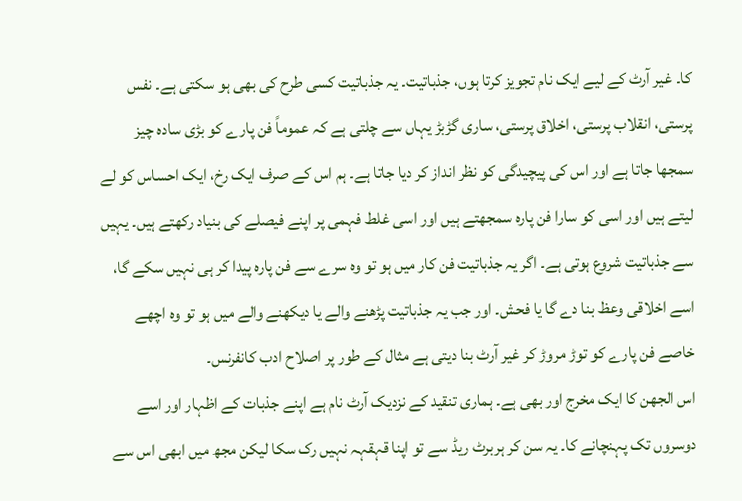کا۔ غیر آرٹ کے لیے ایک نام تجویز کرتا ہوں، جذباتیت۔ یہ جذباتیت کسی طرح کی بھی ہو سکتی ہے۔ نفس پرستی، انقلاب پرستی، اخلاق پرستی، ساری گڑبڑ یہاں سے چلتی ہے کہ عموماً فن پارے کو بڑی سادہ چیز سمجھا جاتا ہے اور اس کی پیچیدگی کو نظر انداز کر دیا جاتا ہے۔ ہم اس کے صرف ایک رخ، ایک احساس کو لے لیتے ہیں اور اسی کو سارا فن پارہ سمجھتے ہیں اور اسی غلط فہمی پر اپنے فیصلے کی بنیاد رکھتے ہیں۔ یہیں سے جذباتیت شروع ہوتی ہے۔ اگر یہ جذباتیت فن کار میں ہو تو وہ سرے سے فن پارہ پیدا کر ہی نہیں سکے گا، اسے اخلاقی وعظ بنا دے گا یا فحش۔ اور جب یہ جذباتیت پڑھنے والے یا دیکھنے والے میں ہو تو وہ اچھے خاصے فن پارے کو توڑ مروڑ کر غیر آرٹ بنا دیتی ہے مثال کے طور پر اصلاح ادب کانفرنس۔
اس الجھن کا ایک مخرج اور بھی ہے۔ ہماری تنقید کے نزدیک آرٹ نام ہے اپنے جذبات کے اظہار اور اسے دوسروں تک پہنچانے کا۔ یہ سن کر ہربرٹ ریڈ سے تو اپنا قہقہہ نہیں رک سکا لیکن مجھ میں ابھی اس سے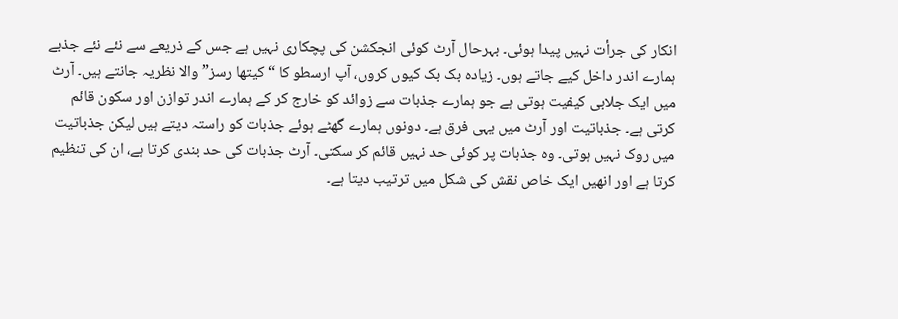انکار کی جرأت نہیں پیدا ہوئی۔ بہرحال آرٹ کوئی انجکشن کی پچکاری نہیں ہے جس کے ذریعے سے نئے نئے جذبے ہمارے اندر داخل کیے جاتے ہوں۔ زیادہ بک بک کیوں کروں، آپ ارسطو کا “کیتھا رسز” والا نظریہ جانتے ہیں۔ آرٹ میں ایک جلابی کیفیت ہوتی ہے جو ہمارے جذبات سے زوائد کو خارج کر کے ہمارے اندر توازن اور سکون قائم کرتی ہے۔ جذباتیت اور آرٹ میں یہی فرق ہے۔ دونوں ہمارے گھٹے ہوئے جذبات کو راستہ دیتے ہیں لیکن جذباتیت میں روک نہیں ہوتی۔ وہ جذبات پر کوئی حد نہیں قائم کر سکتی۔ آرٹ جذبات کی حد بندی کرتا ہے، ان کی تنظیم کرتا ہے اور انھیں ایک خاص نقش کی شکل میں ترتیب دیتا ہے۔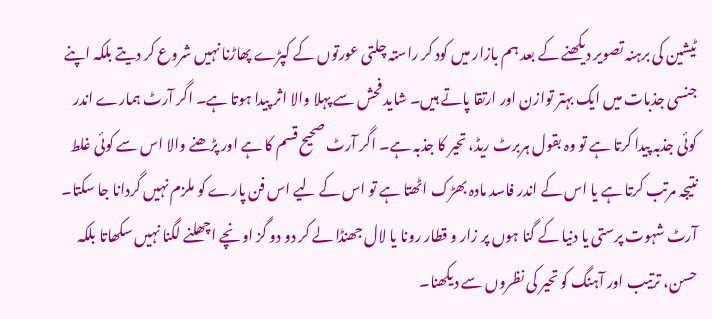ٹیشین کی برہنہ تصویر دیکھنے کے بعد ہم بازار میں کود کر راستہ چلتی عورتوں کے کپڑے پھاڑنا نہیں شروع کر دیتے بلکہ اپنے جنسی جذبات میں ایک بہتر توازن اور ارتقا پاتے ہیں۔ شاید فحش سے پہلا والا اثر پیدا ہوتا ہے۔ اگر آرٹ ہمارے اندر کوئی جذبہ پیدا کرتا ہے تو وہ بقول ہربرٹ ریڈ، تحیر کا جذبہ ہے۔ اگر آرٹ صحیح قسم کا ہے اور پڑھنے والا اس سے کوئی غلط نتیجہ مرتب کرتا ہے یا اس کے اندر فاسد مادہ بھڑک اٹھتا ہے تو اس کے لیے اس فن پارے کو ملزم نہیں گردانا جا سکتا۔ آرٹ شہوت پرستی یا دنیا کے گنا ہوں پر زار و قطار رونا یا لال جھنڈا لے کر دو دو گز اونچے اچھلنے لگنا نہیں سکھاتا بلکہ حسن، ترتیب اور آہنگ کو تحیر کی نظروں سے دیکھنا۔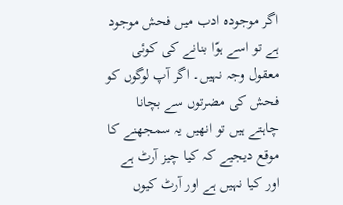اگر موجودہ ادب میں فحش موجود ہے تو اسے ہوّا بنانے کی کوئی معقول وجہ نہیں۔ اگر آپ لوگوں کو فحش کی مضرتوں سے بچانا چاہتے ہیں تو انھیں یہ سمجھنے کا موقع دیجیے کہ کیا چیز آرٹ ہے اور کیا نہیں ہے اور آرٹ کیوں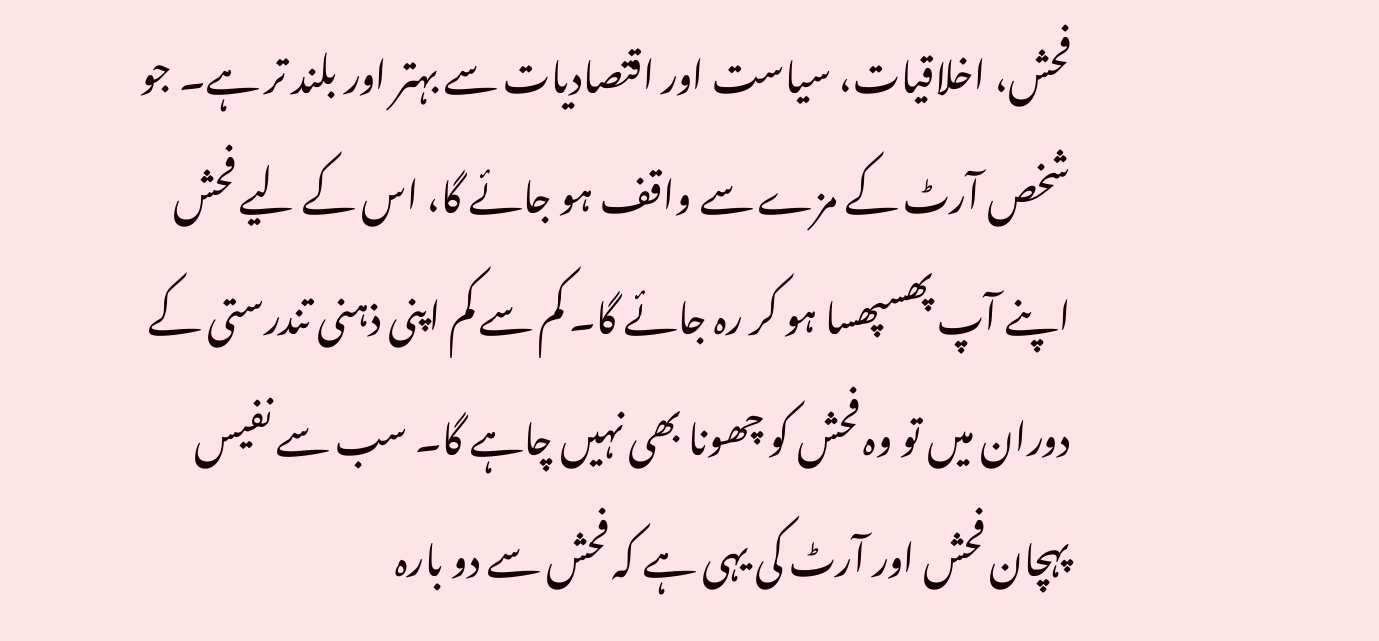فحش، اخلاقیات، سیاست اور اقتصادیات سے بہتر اور بلند تر ہے۔ جو شخص آرٹ کے مزے سے واقف ہو جائے گا، اس کے لیے فحش اپنے آپ پھسپھسا ہو کر رہ جائے گا۔ کم سے کم اپنی ذہنی تندرستی کے دوران میں تو وہ فحش کو چھونا بھی نہیں چاہے گا۔ سب سے نفیس پہچان فحش اور آرٹ کی یہی ہے کہ فحش سے دو بارہ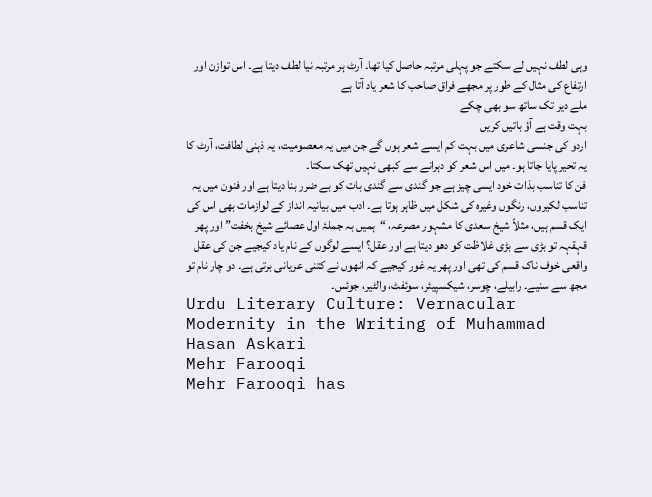وہی لطف نہیں لے سکتے جو پہلی مرتبہ حاصل کیا تھا۔ آرٹ ہر مرتبہ نیا لطف دیتا ہے۔ اس توازن اور ارتفاع کی مثال کے طور پر مجھے فراق صاحب کا شعر یاد آتا ہے
ملے دیر تک ساتھ سو بھی چکے
بہت وقت ہے آؤ باتیں کریں
اردو کی جنسی شاعری میں بہت کم ایسے شعر ہوں گے جن میں یہ معصومیت، یہ ذہنی لطافت، آرٹ کا یہ تحیر پایا جاتا ہو۔ میں اس شعر کو دہرانے سے کبھی نہیں تھک سکتا۔
فن کا تناسب بذات خود ایسی چیز ہے جو گندی سے گندی بات کو بے ضرر بنا دیتا ہے اور فنون میں یہ تناسب لکیروں، رنگوں وغیرہ کی شکل میں ظاہر ہوتا ہے۔ ادب میں بیانیہ انداز کے لوازمات بھی اس کی ایک قسم ہیں، مثلاً شیخ سعدی کا مشہور مصرعہ، “ہمیں بہ جملۂ اول عصائے شیخ بخفت” اور پھر قہقہہ تو بڑی سے بڑی غلاظت کو دھو دیتا ہے اور عقل؟ ایسے لوگوں کے نام یاد کیجیے جن کی عقل واقعی خوف ناک قسم کی تھی اور پھر یہ غور کیجیے کہ انھوں نے کتنی عریانی برتی ہے۔ دو چار نام تو مجھ سے سنیے۔ رابیلے، چوسر، شیکسپیئر، سوئفٹ، والٹیر، جوئس۔
Urdu Literary Culture: Vernacular Modernity in the Writing of Muhammad Hasan Askari
Mehr Farooqi
Mehr Farooqi has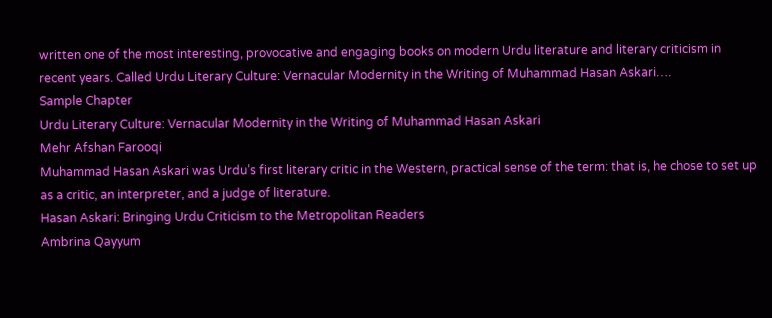written one of the most interesting, provocative and engaging books on modern Urdu literature and literary criticism in recent years. Called Urdu Literary Culture: Vernacular Modernity in the Writing of Muhammad Hasan Askari….
Sample Chapter
Urdu Literary Culture: Vernacular Modernity in the Writing of Muhammad Hasan Askari
Mehr Afshan Farooqi
Muhammad Hasan Askari was Urdu’s first literary critic in the Western, practical sense of the term: that is, he chose to set up as a critic, an interpreter, and a judge of literature.
Hasan Askari: Bringing Urdu Criticism to the Metropolitan Readers
Ambrina Qayyum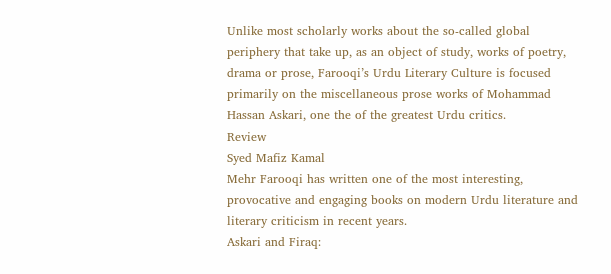Unlike most scholarly works about the so-called global periphery that take up, as an object of study, works of poetry, drama or prose, Farooqi’s Urdu Literary Culture is focused primarily on the miscellaneous prose works of Mohammad Hassan Askari, one the of the greatest Urdu critics.
Review
Syed Mafiz Kamal
Mehr Farooqi has written one of the most interesting, provocative and engaging books on modern Urdu literature and literary criticism in recent years.
Askari and Firaq: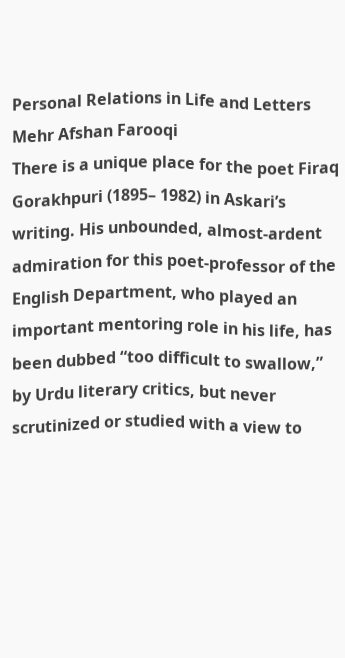Personal Relations in Life and Letters
Mehr Afshan Farooqi
There is a unique place for the poet Firaq Gorakhpuri (1895– 1982) in Askari’s writing. His unbounded, almost-ardent admiration for this poet-professor of the English Department, who played an important mentoring role in his life, has been dubbed “too difficult to swallow,” by Urdu literary critics, but never scrutinized or studied with a view to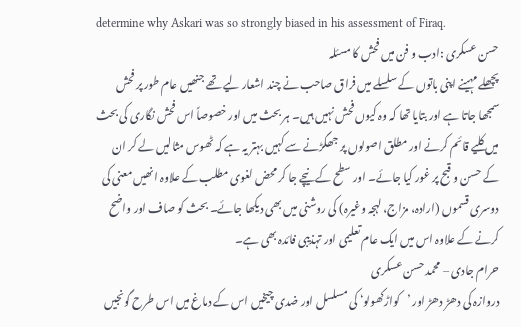determine why Askari was so strongly biased in his assessment of Firaq.
حسن عسکری :ادب و فن میں فحش کا مسئلہ
پچھلے مہینے اپنی باتوں کے سلسلے میں فراق صاحب نے چند اشعار لیے تھے جنھیں عام طور پر فحش سمجھا جاتا ہے اور بتایا تھا کہ وہ کیوں فحش نہیں ہیں۔ ہر بحث میں اور خصوصاً اس فحش نگاری کی بحث میں کلیے قائم کرنے اور مطلق اصولوں پر جھگڑنے سے کہیں بہتر یہ ہے کہ ٹھوس مثالیں لے کر ان کے حسن و قبح پر غور کیا جائے۔ اور سطح کے نیچے جا کر محض لغوی مطلب کے علاوہ انھیں معنی کی دوسری قسموں (ارادہ، مزاج، لہجہ وغیرہ) کی روشنی میں بھی دیکھا جائے۔ بحث کو صاف اور واضح کرنے کے علاوہ اس میں ایک عام تعلیمی اور تہذیبی فائدہ بھی ہے۔
حرام جادی – محمد حسن عسکری
دروازہ کی دھڑ دھڑ اور ’کواڑکھولو‘ کی مسلسل اور ضدی چیخیں اس کے دماغ میں اس طرح گونجیں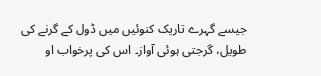جیسے گہرے تاریک کنوئیں میں ڈول کے گرنے کی طویل، گرجتی ہوئی آواز۔ اس کی پرخواب او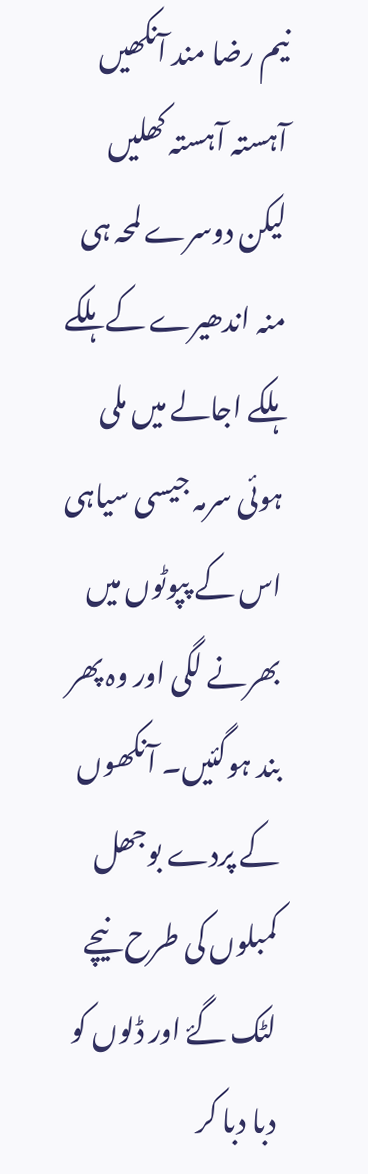نیم رضا مند آنکھیں آہستہ آہستہ کھلیں لیکن دوسرے لمحہ ہی منہ اندھیرے کے ہلکے ہلکے اجالے میں ملی ہوئی سرمہ جیسی سیاہی اس کے پپوٹوں میں بھرنے لگی اور وہ پھر بند ہوگئیں۔ آنکھوں کے پردے بوجھل کمبلوں کی طرح نیچے لٹک گۓ اور ڈلوں کو دبا دبا کر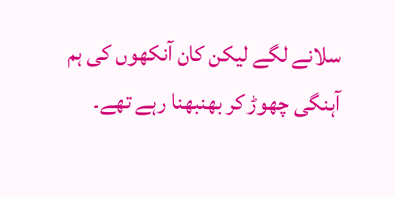سلانے لگے لیکن کان آنکھوں کی ہم آہنگی چھوڑ کر بھنبھنا رہے تھے۔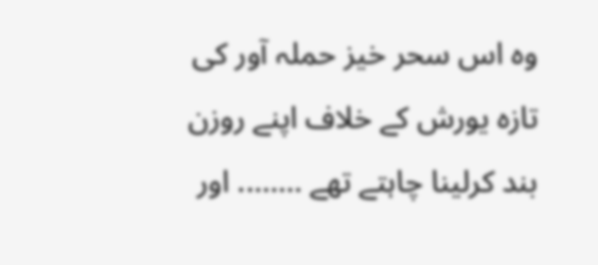وہ اس سحر خیز حملہ آور کی تازہ یورش کے خلاف اپنے روزن بند کرلینا چاہتے تھے …….. اور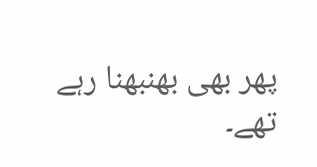پھر بھی بھنبھنا رہے تھے۔